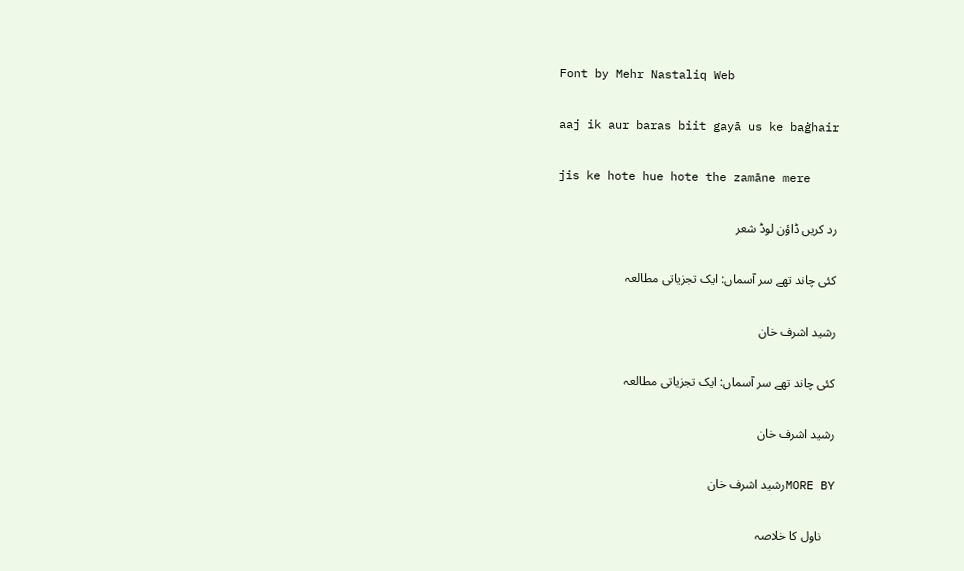Font by Mehr Nastaliq Web

aaj ik aur baras biit gayā us ke baġhair

jis ke hote hue hote the zamāne mere

رد کریں ڈاؤن لوڈ شعر

کئی چاند تھے سر آسماں: ایک تجزیاتی مطالعہ

رشید اشرف خان

کئی چاند تھے سر آسماں: ایک تجزیاتی مطالعہ

رشید اشرف خان

MORE BYرشید اشرف خان

    ناول کا خلاصہ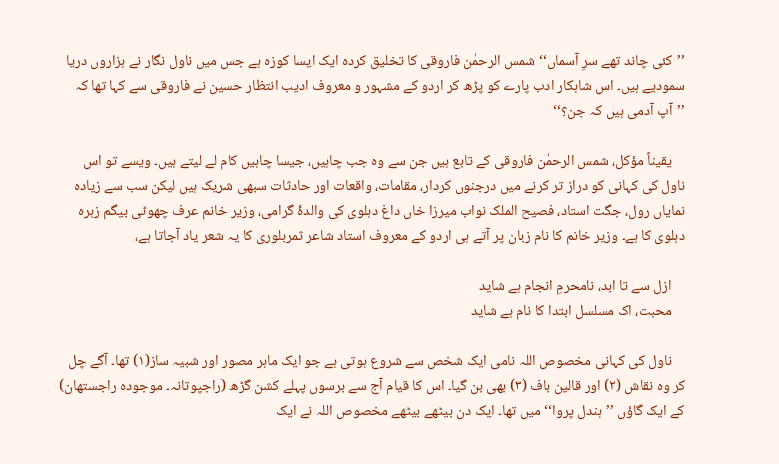’’کئی چاند تھے سرِ آسماں‘‘ شمس الرحمٰن فاروقی کا تخلیق کردہ ایک ایسا کوزہ ہے جس میں ناول نگار نے ہزاروں دریا سمودیے ہیں۔ اس شاہکار ادب پارے کو پڑھ کر اردو کے مشہور و معروف ادیب انتظار حسین نے فاروقی سے کہا تھا کہ ’’آپ آدمی ہیں کہ جن؟‘‘

    یقیناً مؤکل، شمس الرحمٰن فاروقی کے تابع ہیں جن سے وہ جب چاہیں، جیسا چاہیں کام لے لیتے ہیں۔ ویسے تو اس ناول کی کہانی کو دراز تر کرنے میں درجنوں کردار، مقامات، واقعات اور حادثات سبھی شریک ہیں لیکن سب سے زیادہ نمایاں رول، جگت استاد، فصیح الملک نواب میرزا خاں داغ دہلوی کی والدۂ گرامی، وزیر خانم عرف چھوٹی بیگم زہرہ دہلوی کا ہے۔ وزیر خانم کا نام زبان پر آتے ہی اردو کے معروف استاد شاعر ثمربلوری کا یہ شعر یاد آجاتا ہے،

    ازل سے تا ابد، نامحرمِ انجام ہے شاید
    محبت، اک مسلسل ابتدا کا نام ہے شاید

    ناول کی کہانی مخصوص اللہ نامی ایک شخص سے شروع ہوتی ہے جو ایک ماہر مصور اور شبیہ ساز(۱) تھا۔ آگے چل کر وہ نقاش (۲) اور قالین باف (۳) بھی بن گیا۔ اس کا قیام آج سے برسوں پہلے کشن گڑھ (راجپوتانہ۔ موجودہ راجستھان) کے ایک گاؤں ’’ہندل پروا‘‘ میں تھا۔ ایک دن بیٹھے بیٹھے مخصوص اللہ نے ایک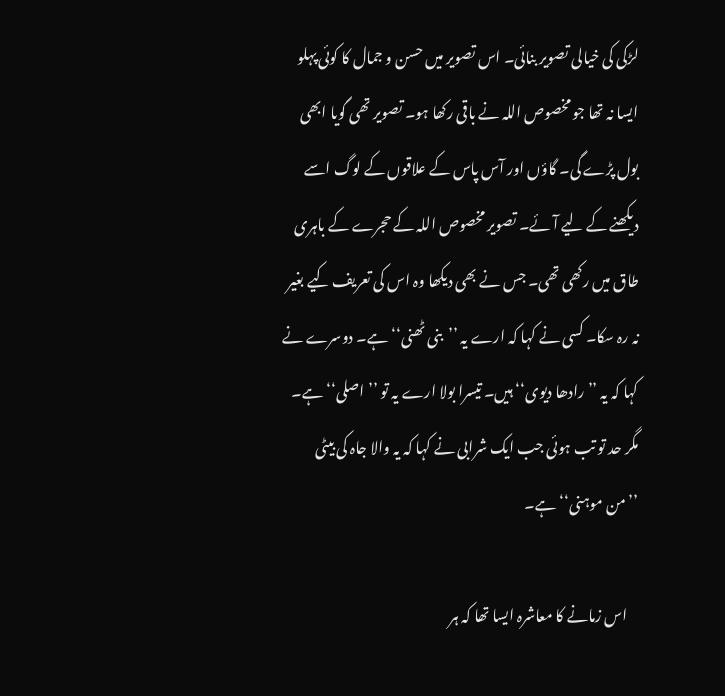لڑکی کی خیالی تصویر بنائی۔ اس تصویر میں حسن و جمال کا کوئی پہلو ایسا نہ تھا جو مخصوص اللہ نے باقی رکھا ہو۔ تصویر تھی گویا ابھی بول پڑے گی۔ گاؤں اور آس پاس کے علاقوں کے لوگ اسے دیکھنے کے لیے آئے۔ تصویر مخصوص اللہ کے حجرے کے باہری طاق میں رکھی تھی۔ جس نے بھی دیکھا وہ اس کی تعریف کیے بغیر نہ رہ سکا۔ کسی نے کہا کہ ارے یہ ’’بنی ٹھنی‘‘ ہے۔ دوسرے نے کہا کہ یہ ’’رادھا دیوی‘‘ ہیں۔ تیسرا بولا ارے یہ تو ’’اصلی‘‘ ہے۔ مگر حد تو تب ہوئی جب ایک شرابی نے کہا کہ یہ والا جاہ کی بیٹی ’’من موہنی‘‘ ہے۔

    اس زمانے کا معاشرہ ایسا تھا کہ ہر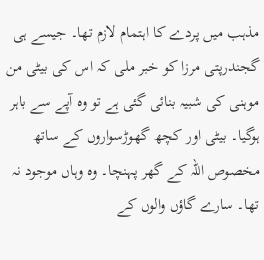مذہب میں پردے کا اہتمام لازم تھا۔ جیسے ہی گجندرپتی مرزا کو خبر ملی کہ اس کی بیٹی من موہنی کی شبیہ بنائی گئی ہے تو وہ آپے سے باہر ہوگیا۔ بیٹی اور کچھ گھوڑسواروں کے ساتھ مخصوص اللہ کے گھر پہنچا۔ وہ وہاں موجود نہ تھا۔ سارے گاؤں والوں کے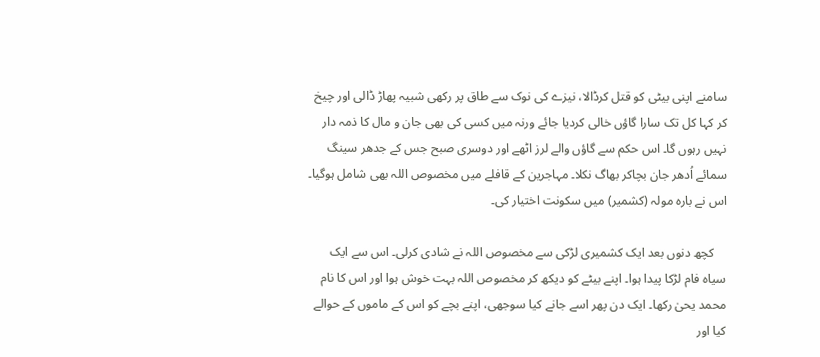سامنے اپنی بیٹی کو قتل کرڈالا، نیزے کی نوک سے طاق پر رکھی شبیہ پھاڑ ڈالی اور چیخ کر کہا کل تک سارا گاؤں خالی کردیا جائے ورنہ میں کسی کی بھی جان و مال کا ذمہ دار نہیں رہوں گا۔ اس حکم سے گاؤں والے لرز اٹھے اور دوسری صبح جس کے جدھر سینگ سمائے اُدھر جان بچاکر بھاگ نکلا۔ مہاجرین کے قافلے میں مخصوص اللہ بھی شامل ہوگیا۔ اس نے بارہ مولہ (کشمیر) میں سکونت اختیار کی۔

    کچھ دنوں بعد ایک کشمیری لڑکی سے مخصوص اللہ نے شادی کرلی۔ اس سے ایک سیاہ فام لڑکا پیدا ہوا۔ اپنے بیٹے کو دیکھ کر مخصوص اللہ بہت خوش ہوا اور اس کا نام محمد یحیٰ رکھا۔ ایک دن پھر اسے جانے کیا سوجھی، اپنے بچے کو اس کے ماموں کے حوالے کیا اور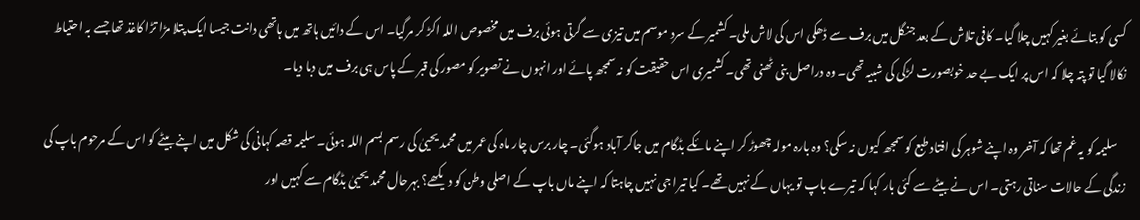کسی کو بتائے بغیر کہیں چلا گیا۔ کافی تلاش کے بعد جنگل میں برف سے ڈھکی اس کی لاش ملی۔ کشمیر کے سرد موسم میں تیزی سے گرتی ہوئی برف میں مخصوص اللہ اکڑ کر مرگیا۔ اس کے دائیں ہاتھ میں ہاتھی دانت جیسا ایک پتلا مڑا تڑا کاغذ تھا جسے بہ احتیاط نکالا گیا تو پتہ چلا کہ اس پر ایک بے حد خوبصورت لڑکی کی شبیہ تھی۔ وہ دراصل بنی ٹھنی تھی۔ کشمیری اس حقیقت کو نہ سمجھ پائے اور انہوں نے تصویر کو مصور کی قبر کے پاس ہی برف میں دبا دیا۔

    سلیمہ کو یہ غم تھا کہ آخر وہ اپنے شوہر کی افتاد طبع کو سمجھ کیوں نہ سکی؟ وہ بارہ مولہ چھوڑ کر اپنے مائکے بڈگام میں جاکر آباد ہوگئی۔ چار برس چار ماہ کی عمر میں محمد یحییٰ کی رسم بسم اللہ ہوئی۔ سلیمہ قصہ کہانی کی شکل میں اپنے بیٹے کو اس کے مرحوم باپ کی زندگی کے حالات سناتی رہتی۔ اس نے بیٹے سے کئی بار کہا کہ تیرے باپ تو یہاں کے نہیں تھے۔ کیا تیرا جی نہیں چاہتا کہ اپنے ماں باپ کے اصلی وطن کو دیکھے؟ بہرحال محمد یحییٰ بڈگام سے کہیں اور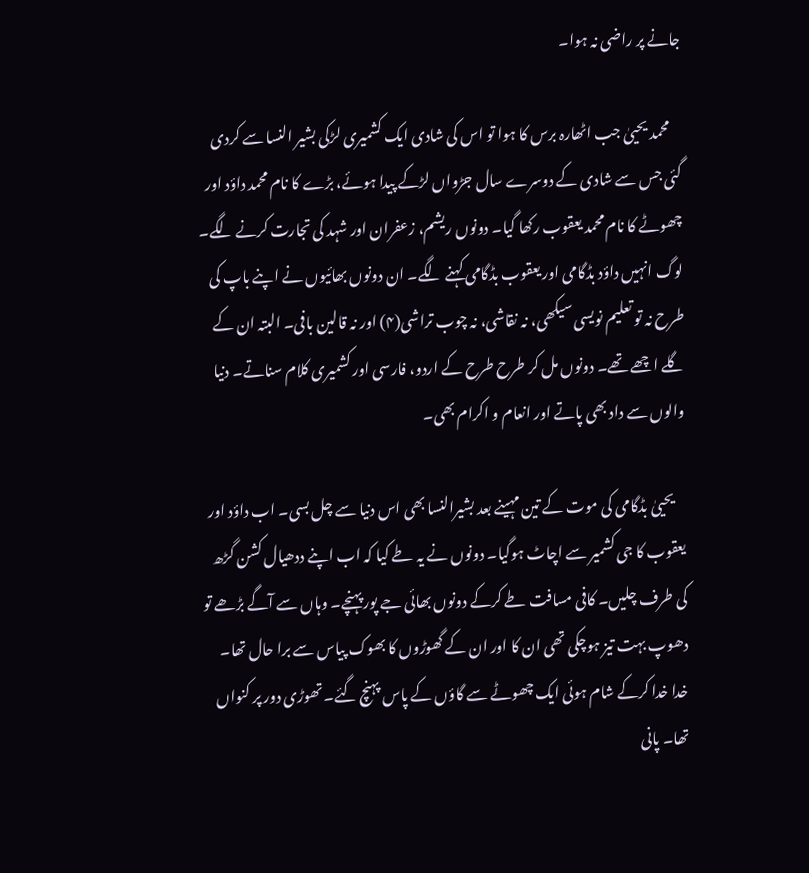جانے پر راضی نہ ہوا۔

    محمد یحییٰ جب اٹھارہ برس کا ہوا تو اس کی شادی ایک کشمیری لڑکی بشیر النسا سے کردی گئی جس سے شادی کے دوسرے سال جڑواں لڑکے پیدا ہوئے، بڑے کا نام محمد داؤد اور چھوٹے کا نام محمد یعقوب رکھا گیا۔ دونوں ریشم، زعفران اور شہد کی تجارت کرنے لگے۔ لوگ انہیں داؤد بڈگامی اور یعقوب بڈگامی کہنے لگے۔ ان دونوں بھائیوں نے اپنے باپ کی طرح نہ تو تعلیم نویسی سیکھی، نہ نقاشی، نہ چوب تراشی(۴) اور نہ قالین بافی۔ البتہ ان کے گلے اچھے تھے۔ دونوں مل کر طرح طرح کے اردو، فارسی اور کشمیری کلام سناتے۔ دنیا والوں سے داد بھی پاتے اور انعام و اکرام بھی۔

    یحییٰ بڈگامی کی موت کے تین مہینے بعد بشیرالنسا بھی اس دنیا سے چل بسی۔ اب داؤد اور یعقوب کا جی کشمیر سے اچاٹ ہوگیا۔ دونوں نے یہ طے کیا کہ اب اپنے ددھیال کشن گڑھ کی طرف چلیں۔ کافی مسافت طے کرکے دونوں بھائی جے پور پہنچے۔ وہاں سے آگے بڑھے تو دھوپ بہت تیز ہوچکی تھی ان کا اور ان کے گھوڑوں کا بھوک پیاس سے برا حال تھا۔ خدا خدا کرکے شام ہوئی ایک چھوٹے سے گاؤں کے پاس پہنچ گئے۔ تھوڑی دور پر کنواں تھا۔ پانی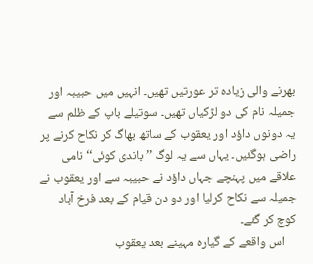بھرنے والی زیادہ تر عورتیں تھیں۔ انہیں میں حبیبہ اور جمیلہ نام کی دو لڑکیاں تھیں۔ سوتیلے باپ کے ظلم سے یہ دونوں داؤد اور یعقوب کے ساتھ بھاگ کر نکاح کرنے پر راضی ہوگئیں۔ یہاں سے یہ لوگ ’’باندی کوئی‘‘ نامی علاقے میں پہنچے جہاں داؤد نے حبیبہ سے اور یعقوب نے جمیلہ سے نکاح کرلیا اور دو دن قیام کے بعد فرخ آباد کوچ کر گئے۔
    اس واقعے کے گیارہ مہینے بعد یعقوب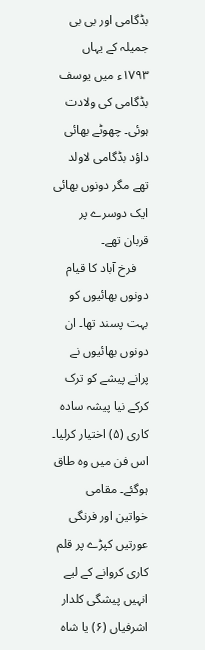بڈگامی اور بی بی جمیلہ کے یہاں ۱۷۹۳ء میں یوسف بڈگامی کی ولادت ہوئی۔ چھوٹے بھائی داؤد بڈگامی لاولد تھے مگر دونوں بھائی ایک دوسرے پر قربان تھے۔
    فرخ آباد کا قیام دونوں بھائیوں کو بہت پسند تھا۔ ان دونوں بھائیوں نے پرانے پیشے کو ترک کرکے نیا پیشہ سادہ کاری (۵) اختیار کرلیا۔ اس فن میں وہ طاق ہوگئے۔ مقامی خواتین اور فرنگی عورتیں کپڑے پر قلم کاری کروانے کے لیے انہیں پیشگی کلدار اشرفیاں (۶) یا شاہ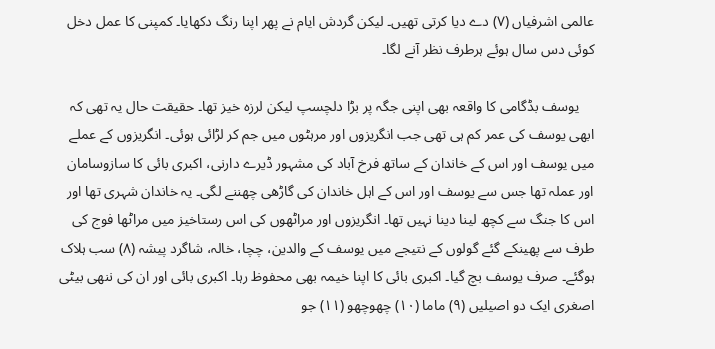عالمی اشرفیاں (۷) دے دیا کرتی تھیں۔ لیکن گردش ایام نے پھر اپنا رنگ دکھایا۔ کمپنی کا عمل دخل کوئی دس سال ہوئے ہرطرف نظر آنے لگا۔

    یوسف بڈگامی کا واقعہ بھی اپنی جگہ پر بڑا دلچسپ لیکن لرزہ خیز تھا۔ حقیقت حال یہ تھی کہ ابھی یوسف کی عمر کم ہی تھی جب انگریزوں اور مرہٹوں میں جم کر لڑائی ہوئی۔ انگریزوں کے عملے میں یوسف اور اس کے خاندان کے ساتھ فرخ آباد کی مشہور ڈیرے دارنی، اکبری بائی کا سازوسامان اور عملہ تھا جس سے یوسف اور اس کے اہل خاندان کی گاڑھی چھننے لگی۔ یہ خاندان شہری تھا اور اس کا جنگ سے کچھ لینا دینا نہیں تھا۔ انگریزوں اور مراٹھوں کی اس رستاخیز میں مراٹھا فوج کی طرف سے پھینکے گئے گولوں کے نتیجے میں یوسف کے والدین، چچا، خالہ، شاگرد پیشہ (۸) سب ہلاک ہوگئے۔ صرف یوسف بچ گیا۔ اکبری بائی کا اپنا خیمہ بھی محفوظ رہا۔ اکبری بائی اور ان کی ننھی بیٹی اصغری ایک دو اصیلیں (۹) ماما (۱۰) چھوچھو (۱۱) جو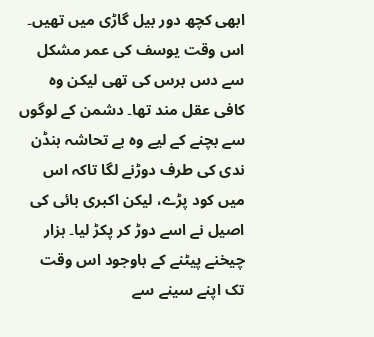ابھی کچھ دور بیل گاڑی میں تھیں۔ اس وقت یوسف کی عمر مشکل سے دس برس کی تھی لیکن وہ کافی عقل مند تھا۔ دشمن کے لوگوں سے بچنے کے لیے وہ بے تحاشہ ہنڈن ندی کی طرف دوڑنے لگا تاکہ اس میں کود پڑے، لیکن اکبری بائی کی اصیل نے اسے دوڑ کر پکڑ لیا۔ ہزار چیخنے پیٹنے کے باوجود اس وقت تک اپنے سینے سے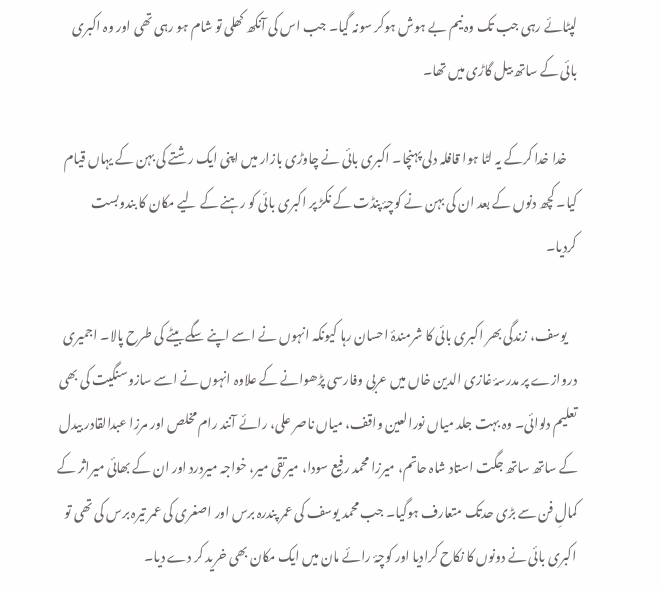لپٹائے رہی جب تک وہ نیم بے ہوش ہوکر سونہ گیا۔ جب اس کی آنکھ کھلی تو شام ہو رہی تھی اور وہ اکبری بائی کے ساتھ بیل گاڑی میں تھا۔

    خدا خدا کرکے یہ لٹا ہوا قافلہ دلی پہنچا۔ اکبری بائی نے چاوڑی بازار میں اپنی ایک رشتے کی بہن کے یہاں قیام کیا۔ کچھ دنوں کے بعد ان کی بہن نے کوچۂ پنڈت کے نکڑ پر اکبری بائی کو رہنے کے لیے مکان کا بندوبست کردیا۔

    یوسف، زندگی بھر اکبری بائی کا شرمندۂ احسان رہا کیونکہ انہوں نے اسے اپنے سگے بیٹے کی طرح پالا۔ اجمیری دروازے پر مدرسۂ غازی الدین خاں میں عربی وفارسی پڑھوانے کے علاوہ انہوں نے اسے سازوسنگیت کی بھی تعلیم دلوائی۔ وہ بہت جلد میاں نورالعین واقف، میاں ناصر علی، رائے آنند رام مخلص اور مرزا عبدالقادر بیدل کے ساتھ ساتھ جگت استاد شاہ حاتم، میرزا محمد رفیع سودا، میرتقی میر، خواجہ میردرد اور ان کے بھائی میراثر کے کمالِ فن سے بڑی حدتک متعارف ہوگیا۔ جب محمد یوسف کی عمر پندرہ برس اور اصغری کی عمر تیرہ برس کی تھی تو اکبری بائی نے دونوں کا نکاح کرادیا اور کوچۂ رائے مان میں ایک مکان بھی خرید کر دے دیا۔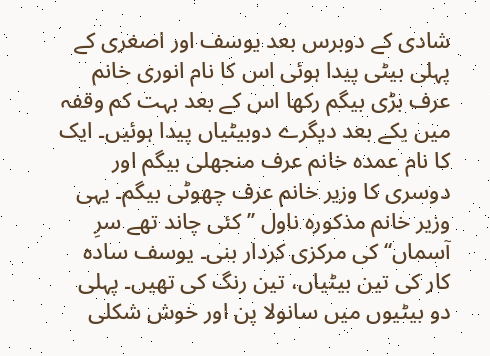شادی کے دوبرس بعد یوسف اور اصغری کے پہلی بیٹی پیدا ہوئی اس کا نام انوری خانم عرف بڑی بیگم رکھا اس کے بعد بہت کم وقفہ میں یکے بعد دیگرے دوبیٹیاں پیدا ہوئیں۔ ایک کا نام عمدہ خانم عرف منجھلی بیگم اور دوسری کا وزیر خانم عرف چھوٹی بیگم۔ یہی وزیر خانم مذکورہ ناول ’’کئی چاند تھے سرِ آسماں‘‘ کی مرکزی کردار بنی۔ یوسف سادہ کار کی تین بیٹیاں، تین رنگ کی تھیں۔ پہلی دو بیٹیوں میں سانولا پن اور خوش شکلی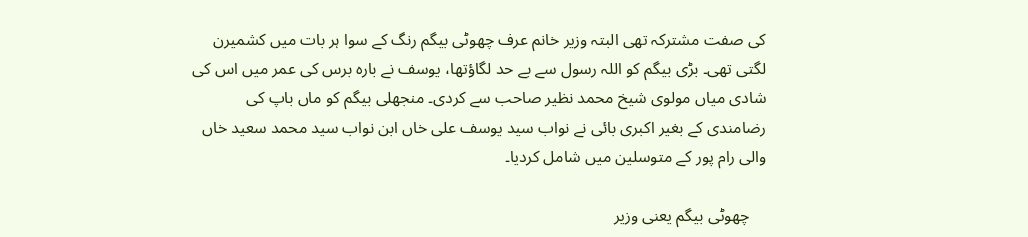کی صفت مشترکہ تھی البتہ وزیر خانم عرف چھوٹی بیگم رنگ کے سوا ہر بات میں کشمیرن لگتی تھی۔ بڑی بیگم کو اللہ رسول سے بے حد لگاؤتھا، یوسف نے بارہ برس کی عمر میں اس کی شادی میاں مولوی شیخ محمد نظیر صاحب سے کردی۔ منجھلی بیگم کو ماں باپ کی رضامندی کے بغیر اکبری بائی نے نواب سید یوسف علی خاں ابن نواب سید محمد سعید خاں والی رام پور کے متوسلین میں شامل کردیا۔

    چھوٹی بیگم یعنی وزیر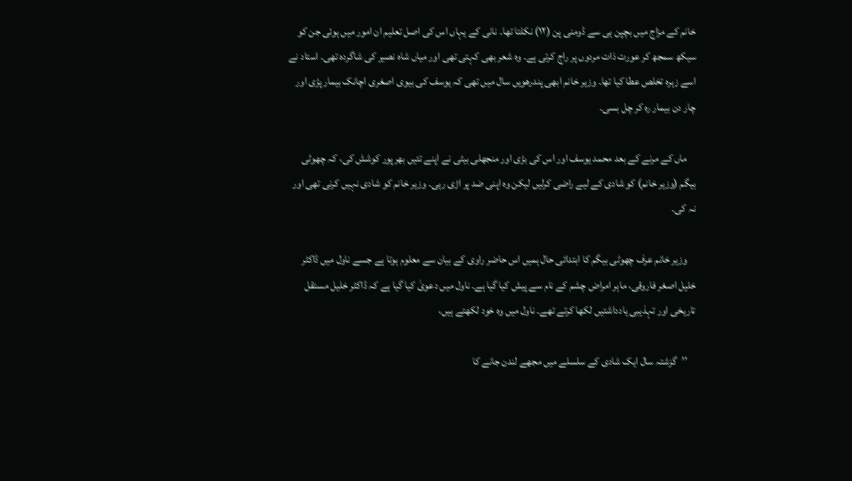خانم کے مزاج میں بچپن ہی سے ڈومنی پن (۱۲) نکلتا تھا۔ نانی کے یہاں اس کی اصل تعلیم ان امور میں ہوئی جن کو سیکھ سمجھ کر عورت ذات مردوں پر راج کرتی ہے۔ وہ شعر بھی کہتی تھی اور میاں شاہ نصیر کی شاگردہ تھی۔ استاد نے اسے زہرہ تخلص عطا کیا تھا۔ وزیر خانم ابھی پندرھویں سال میں تھی کہ یوسف کی بیوی اصغری اچانک بیمار پڑی اور چار دن بیمار رہ کر چل بسی۔

    ماں کے مرنے کے بعد محمد یوسف اور اس کی بڑی اور منجھلی بیٹی نے اپنے تئیں بھرپور کوشش کی، کہ چھوٹی بیگم (وزیر خانم) کو شادی کے لیے راضی کرلیں لیکن وہ اپنی ضد پر اڑی رہی۔ وزیر خانم کو شادی نہیں کرنی تھی اور نہ کی۔

    وزیر خانم عرف چھوٹی بیگم کا ابتدائی حال ہمیں اس حاضر راوی کے بیان سے معلوم ہوتا ہے جسے ناول میں ڈاکٹر خلیل اصغر فاروقی، ماہر امراض چشم کے نام سے پیش کیا گیا ہے۔ ناول میں دعویٰ کیا گیا ہے کہ ڈاکٹر خلیل مستقل تاریخی اور تہذیبی یادداشتیں لکھا کرتے تھے۔ ناول میں وہ خود لکھتے ہیں،

    ’’گزشتہ سال ایک شادی کے سلسلے میں مجھے لندن جانے کا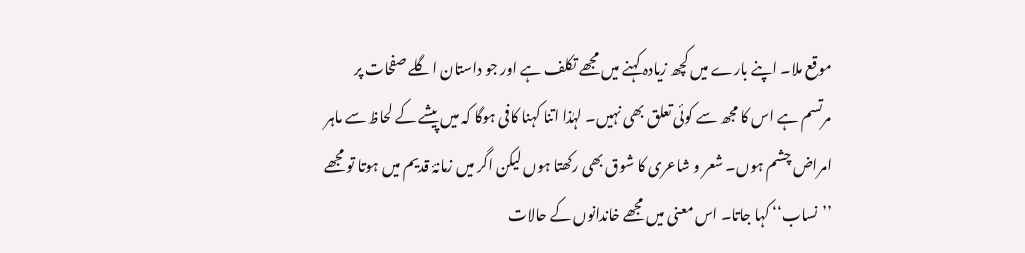موقع ملا۔ اپنے بارے میں کچھ زیادہ کہنے میں مجھے تکلف ہے اور جو داستان اگلے صفحات پر مرتسم ہے اس کا مجھ سے کوئی تعلق بھی نہیں۔ لہٰذا اتنا کہنا کافی ہوگا کہ میں پیشے کے لحاظ سے ماہر امراض چشم ہوں۔ شعر و شاعری کا شوق بھی رکھتا ہوں لیکن اگر میں زمانۂ قدیم میں ہوتا تو مجھے ’’نساب‘‘ کہا جاتا۔ اس معنی میں مجھے خاندانوں کے حالات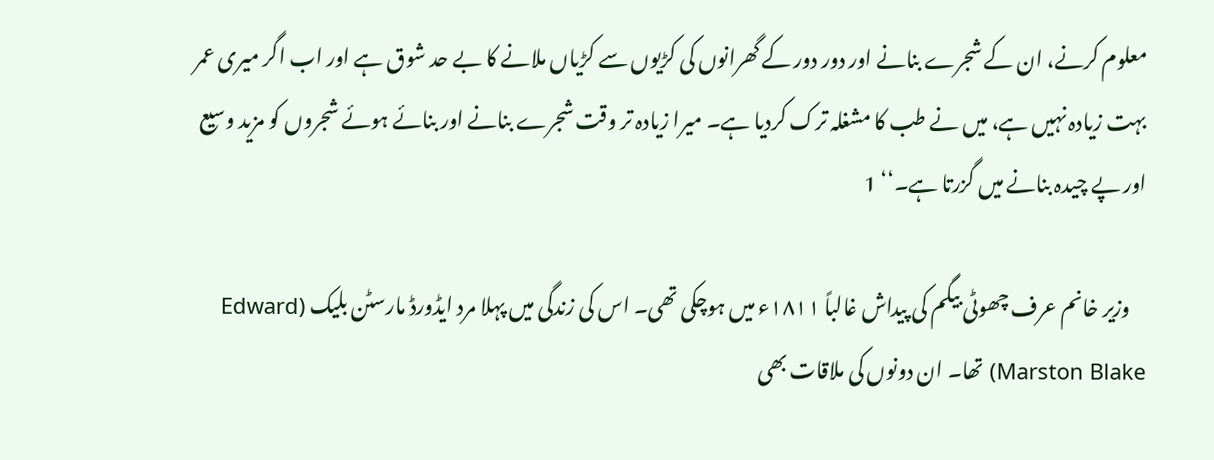معلوم کرنے، ان کے شجرے بنانے اور دور دور کے گھرانوں کی کڑیوں سے کڑیاں ملانے کا بے حد شوق ہے اور اب اگر میری عمر بہت زیادہ نہیں ہے، میں نے طب کا مشغلہ ترک کردیا ہے۔ میرا زیادہ تر وقت شجرے بنانے اور بنائے ہوئے شجروں کو مزید وسیع اور پے چیدہ بنانے میں گزرتا ہے۔‘‘ 1

    وزیر خانم عرف چھوٹی بیگم کی پیداش غالباً ۱۸۱۱ء میں ہوچکی تھی۔ اس کی زندگی میں پہلا مرد ایڈورڈ مارسٹن بلیک (Edward Marston Blake) تھا۔ ان دونوں کی ملاقات بھی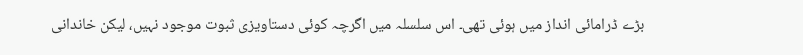بڑے ڈرامائی انداز میں ہوئی تھی۔ اس سلسلہ میں اگرچہ کوئی دستاویزی ثبوت موجود نہیں، لیکن خاندانی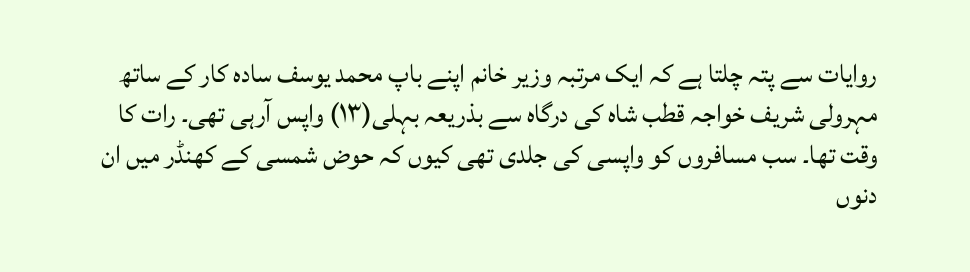روایات سے پتہ چلتا ہے کہ ایک مرتبہ وزیر خانم اپنے باپ محمد یوسف سادہ کار کے ساتھ مہرولی شریف خواجہ قطب شاہ کی درگاہ سے بذریعہ بہلی(۱۳) واپس آرہی تھی۔ رات کا وقت تھا۔ سب مسافروں کو واپسی کی جلدی تھی کیوں کہ حوض شمسی کے کھنڈر میں ان دنوں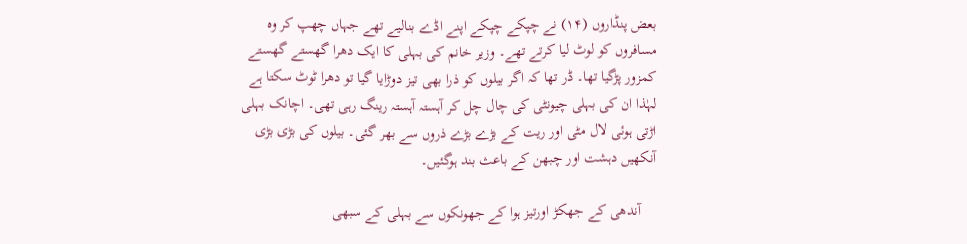بعض پنڈاروں (۱۴) نے چپکے چپکے اپنے اڈے بنالیے تھے جہاں چھپ کر وہ مسافروں کو لوٹ لیا کرتے تھے۔ وزیر خانم کی بہلی کا ایک دھرا گھستے گھستے کمزور پڑگیا تھا۔ ڈر تھا کہ اگر بیلوں کو ذرا بھی تیز دوڑایا گیا تو دھرا ٹوٹ سکتا ہے لہٰذا ان کی بہلی چیونٹی کی چال چل کر آہستہ آہستہ رینگ رہی تھی۔ اچانک بہلی اڑتی ہوئی لال مٹی اور ریت کے بڑے بڑے ذروں سے بھر گئی۔ بیلوں کی بڑی بڑی آنکھیں دہشت اور چبھن کے باعث بند ہوگئیں۔

    آندھی کے جھکڑ اورتیز ہوا کے جھونکوں سے بہلی کے سبھی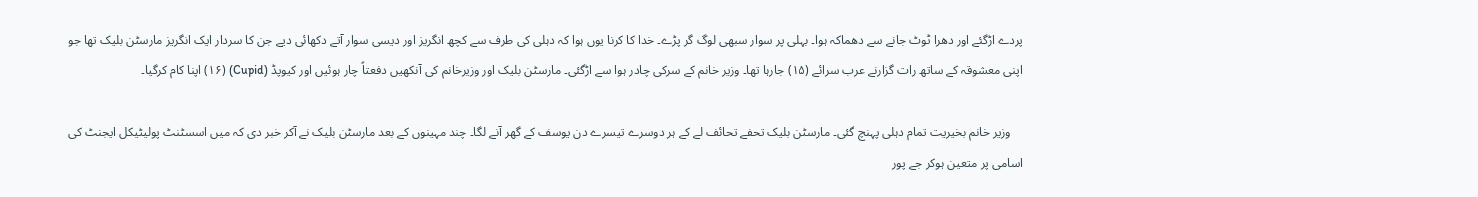پردے اڑگئے اور دھرا ٹوٹ جانے سے دھماکہ ہوا۔ بہلی پر سوار سبھی لوگ گر پڑے۔ خدا کا کرنا یوں ہوا کہ دہلی کی طرف سے کچھ انگریز اور دیسی سوار آتے دکھائی دیے جن کا سردار ایک انگریز مارسٹن بلیک تھا جو اپنی معشوقہ کے ساتھ رات گزارنے عرب سرائے (۱۵) جارہا تھا۔ وزیر خانم کے سرکی چادر ہوا سے اڑگئی۔ مارسٹن بلیک اور وزیرخانم کی آنکھیں دفعتاً چار ہوئیں اور کیوپڈ (Cupid) (۱۶) اپنا کام کرگیا۔

    وزیر خانم بخیریت تمام دہلی پہنچ گئی۔ مارسٹن بلیک تحفے تحائف لے کے ہر دوسرے تیسرے دن یوسف کے گھر آنے لگا۔ چند مہینوں کے بعد مارسٹن بلیک نے آکر خبر دی کہ میں اسسٹنٹ پولیٹیکل ایجنٹ کی اسامی پر متعین ہوکر جے پور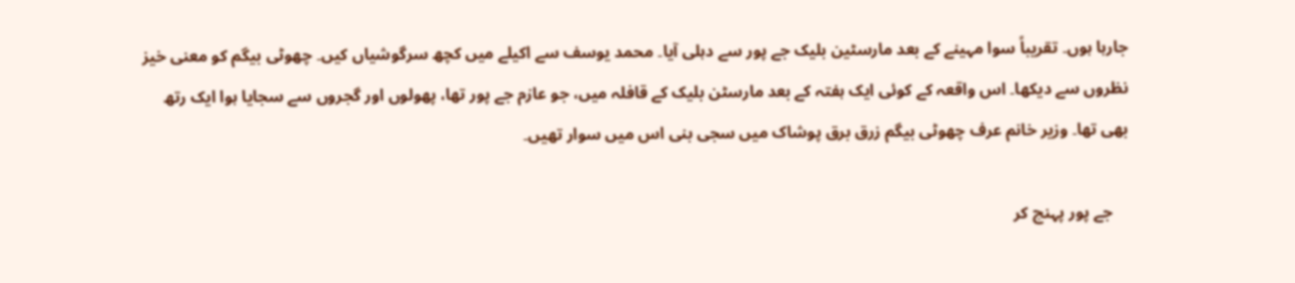جارہا ہوں۔ تقریباً سوا مہینے کے بعد مارسٹین بلیک جے پور سے دہلی آیا۔ محمد یوسف سے اکیلے میں کچھ سرگوشیاں کیں۔ چھوٹی بیگم کو معنی خیز نظروں سے دیکھا۔ اس واقعہ کے کوئی ایک ہفتہ کے بعد مارسٹن بلیک کے قافلہ میں، جو عازم جے پور تھا، پھولوں اور گجروں سے سجایا ہوا ایک رتھ بھی تھا۔ وزیر خانم عرف چھوٹی بیگم زرق برق پوشاک میں سجی بنی اس میں سوار تھیں۔

    جے پور پہنچ کر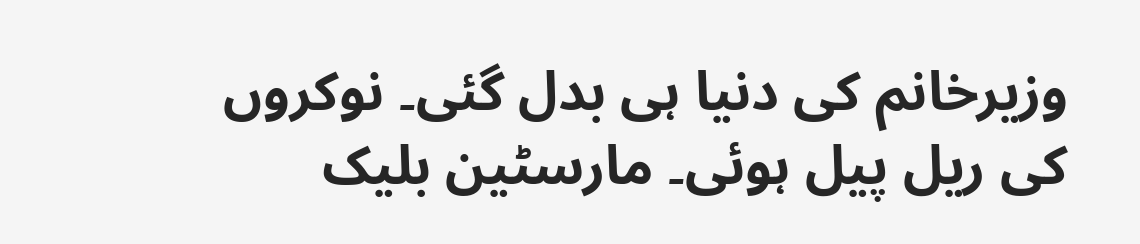وزیرخانم کی دنیا ہی بدل گئی۔ نوکروں کی ریل پیل ہوئی۔ مارسٹین بلیک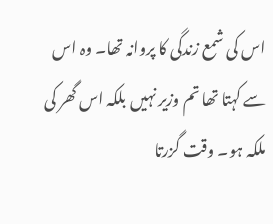اس کی شمع زندگی کا پروانہ تھا۔ وہ اس سے کہتا تھا تم وزیر نہیں بلکہ اس گھر کی ملکہ ہو۔ وقت گزرتا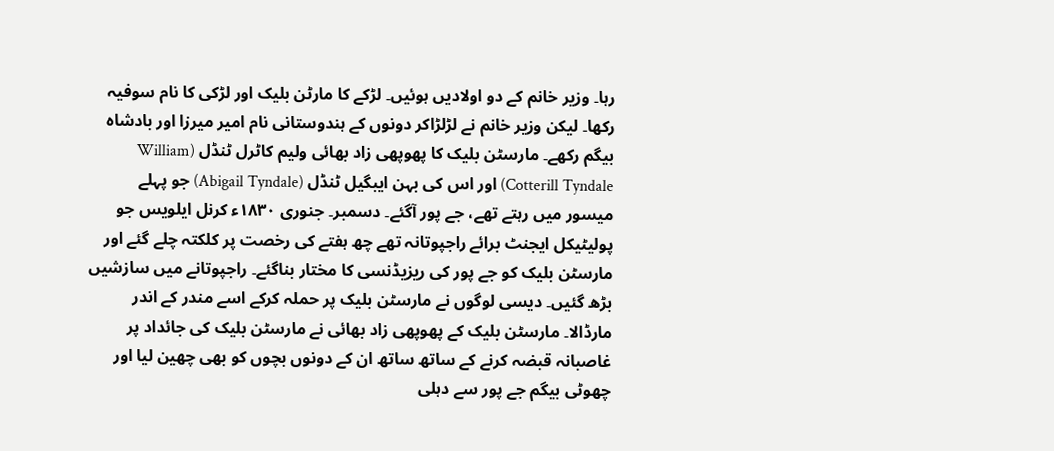رہا۔ وزیر خانم کے دو اولادیں ہوئیں۔ لڑکے کا مارٹن بلیک اور لڑکی کا نام سوفیہ رکھا۔ لیکن وزیر خانم نے لڑلڑاکر دونوں کے ہندوستانی نام امیر میرزا اور بادشاہ بیگم رکھے۔ مارسٹن بلیک کا پھوپھی زاد بھائی ولیم کاٹرل ٹنڈل (William Cotterill Tyndale) اور اس کی بہن ایبگیل ٹنڈل (Abigail Tyndale) جو پہلے میسور میں رہتے تھے، جے پور آگئے۔ دسمبر۔ جنوری ۱۸۳۰ء کرنل ایلویس جو پولیٹیکل ایجنٹ برائے راجپوتانہ تھے چھ ہفتے کی رخصت پر کلکتہ چلے گئے اور مارسٹن بلیک کو جے پور کی ریزیڈنسی کا مختار بناگئے۔ راجپوتانے میں سازشیں بڑھ گئیں۔ دیسی لوگوں نے مارسٹن بلیک پر حملہ کرکے اسے مندر کے اندر مارڈالا۔ مارسٹن بلیک کے پھوپھی زاد بھائی نے مارسٹن بلیک کی جائداد پر غاصبانہ قبضہ کرنے کے ساتھ ساتھ ان کے دونوں بچوں کو بھی چھین لیا اور چھوٹی بیگم جے پور سے دہلی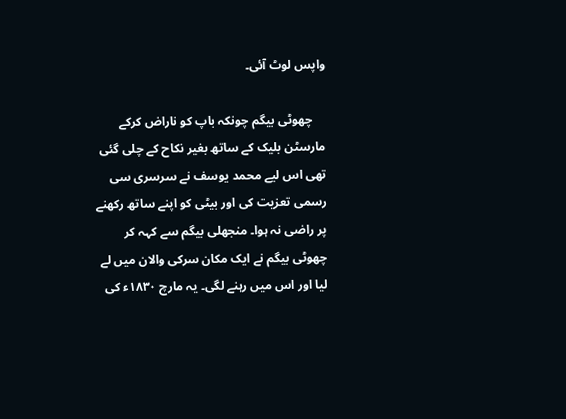واپس لوٹ آئی۔

    چھوٹی بیگم چونکہ باپ کو ناراض کرکے مارسٹن بلیک کے ساتھ بغیر نکاح کے چلی گئی تھی اس لیے محمد یوسف نے سرسری سی رسمی تعزیت کی اور بیٹی کو اپنے ساتھ رکھنے پر راضی نہ ہوا۔ منجھلی بیگم سے کہہ کر چھوٹی بیگم نے ایک مکان سرکی والان میں لے لیا اور اس میں رہنے لگی۔ یہ مارچ ۱۸۳۰ء کی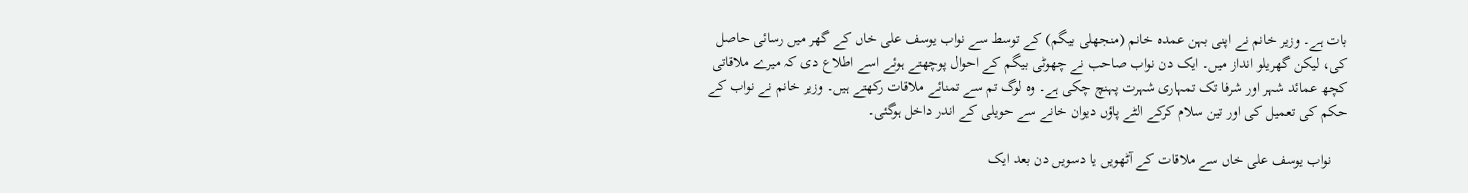بات ہے۔ وزیر خانم نے اپنی بہن عمدہ خانم (منجھلی بیگم) کے توسط سے نواب یوسف علی خاں کے گھر میں رسائی حاصل کی، لیکن گھریلو انداز میں۔ ایک دن نواب صاحب نے چھوٹی بیگم کے احوال پوچھتے ہوئے اسے اطلاع دی کہ میرے ملاقاتی کچھ عمائد شہر اور شرفا تک تمہاری شہرت پہنچ چکی ہے۔ وہ لوگ تم سے تمنائے ملاقات رکھتے ہیں۔ وزیر خانم نے نواب کے حکم کی تعمیل کی اور تین سلام کرکے الٹے پاؤں دیوان خانے سے حویلی کے اندر داخل ہوگئی۔

    نواب یوسف علی خاں سے ملاقات کے آٹھویں یا دسویں دن بعد ایک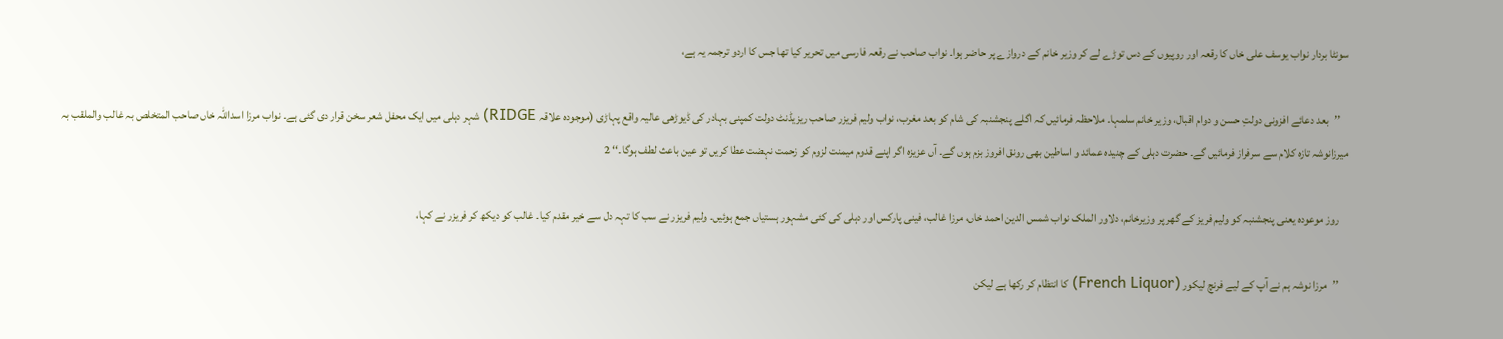سونٹا بردار نواب یوسف علی خاں کا رقعہ اور روپیوں کے دس توڑے لے کر وزیر خانم کے دروازے پر حاضر ہوا۔ نواب صاحب نے رقعہ فارسی میں تحریر کیا تھا جس کا اردو ترجمہ یہ ہے،

    ’’بعد دعائے افزونی دولتِ حسن و دوام اقبال، وزیر خانم سلمہا۔ ملاحظہ فرمائیں کہ اگلے پنجشنبہ کی شام کو بعد مغرب، نواب ولیم فریزر صاحب ریزیڈنٹ دولت کمپنی بہادر کی ڈیوڑھی عالیہ واقع پہاڑی (موجودہ علاقہ RIDGE) شہر دہلی میں ایک محفل شعر سخن قرار دی گئی ہے۔ نواب مرزا اسداللہ خاں صاحب المتخلص بہ غالب والملقب بہ میرزانوشہ تازہ کلام سے سرفراز فرمائیں گے۔ حضرت دہلی کے چنیدہ عمائد و اساطین بھی رونق افروز بزم ہوں گے۔ آں عزیزہ اگر اپنے قدوم میمنت لزوم کو زحمت نہضت عطا کریں تو عین باعث لطف ہوگا۔‘‘ 2

    روز موعودہ یعنی پنجشنبہ کو ولیم فریز کے گھر پر وزیرخانم، دلاور الملک نواب شمس الدین احمد خاں، مرزا غالب، فینی پارکس اور دہلی کی کئی مشہور ہستیاں جمع ہوئیں۔ ولیم فریزر نے سب کا تہہ دل سے خیر مقدم کیا۔ غالب کو دیکھ کر فریزر نے کہا،

    ’’مرزا نوشہ ہم نے آپ کے لیے فرنچ لیکور (French Liquor) کا انتظام کر رکھا ہے لیکن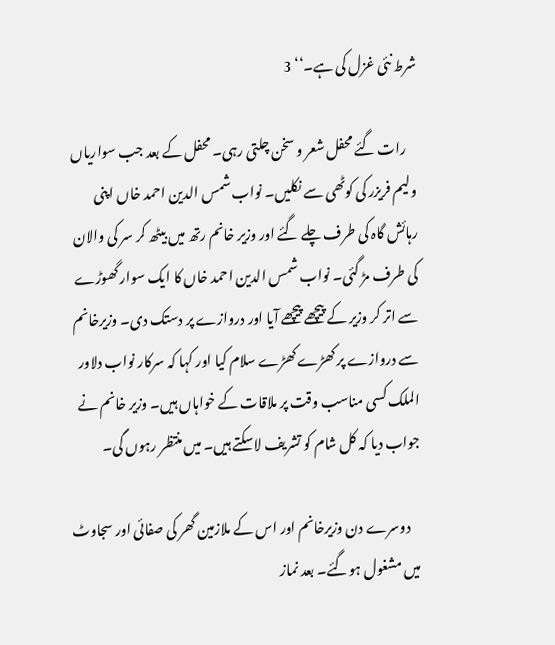شرط نئی غزل کی ہے۔‘‘ 3

    رات گئے محفل شعر و سخن چلتی رہی۔ محفل کے بعد جب سواریاں ولیم فریزر کی کوٹھی سے نکلیں۔ نواب شمس الدین احمد خاں اپنی رہائش گاہ کی طرف چلے گئے اور وزیر خانم رتھ میں بیٹھ کر سر کی والان کی طرف مڑ گئی۔ نواب شمس الدین احمد خاں کا ایک سوار گھوڑے سے اتر کر وزیر کے پیچھے پیچھے آیا اور دروازے پر دستک دی۔ وزیرخانم سے دروازے پر کھڑے کھڑے سلام کیا اور کہا کہ سرکار نواب دلاور الملک کسی مناسب وقت پر ملاقات کے خواہاں ہیں۔ وزیر خانم نے جواب دیا کہ کل شام کو تشریف لاسکتے ہیں۔ میں منتظر رہوں گی۔

    دوسرے دن وزیرخانم اور اس کے ملازمین گھر کی صفائی اور سجاوٹ میں مشغول ہوگئے۔ بعد نماز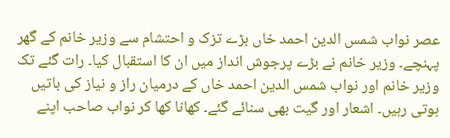عصر نواب شمس الدین احمد خاں بڑے تزک و احتشام سے وزیر خانم کے گھر پہنچے۔ وزیر خانم نے بڑے پرجوش انداز میں ان کا استقبال کیا۔ رات گئے تک وزیر خانم اور نواب شمس الدین احمد خاں کے درمیان راز و نیاز کی باتیں ہوتی رہیں۔ اشعار اور گیت بھی سنائے گئے۔ کھانا کھا کر نواب صاحب اپنے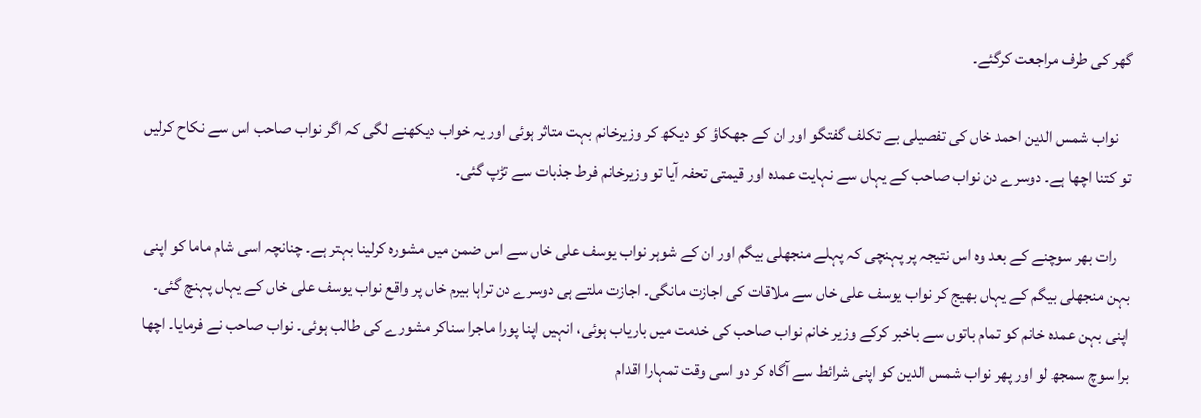گھر کی طرف مراجعت کرگئے۔

    نواب شمس الدین احمد خاں کی تفصیلی بے تکلف گفتگو اور ان کے جھکاؤ کو دیکھ کر وزیرخانم بہت متاثر ہوئی اور یہ خواب دیکھنے لگی کہ اگر نواب صاحب اس سے نکاح کرلیں تو کتنا اچھا ہے۔ دوسرے دن نواب صاحب کے یہاں سے نہایت عمدہ اور قیمتی تحفہ آیا تو وزیرخانم فرط جذبات سے تڑپ گئی۔

    رات بھر سوچنے کے بعد وہ اس نتیجہ پر پہنچی کہ پہلے منجھلی بیگم اور ان کے شوہر نواب یوسف علی خاں سے اس ضمن میں مشورہ کرلینا بہتر ہے۔ چنانچہ اسی شام ماما کو اپنی بہن منجھلی بیگم کے یہاں بھیج کر نواب یوسف علی خاں سے ملاقات کی اجازت مانگی۔ اجازت ملتے ہی دوسرے دن تراہا بیرم خاں پر واقع نواب یوسف علی خاں کے یہاں پہنچ گئی۔ اپنی بہن عمدہ خانم کو تمام باتوں سے باخبر کرکے وزیر خانم نواب صاحب کی خدمت میں باریاب ہوئی، انہیں اپنا پورا ماجرا سناکر مشورے کی طالب ہوئی۔ نواب صاحب نے فرمایا۔ اچھا برا سوچ سمجھ لو اور پھر نواب شمس الدین کو اپنی شرائط سے آگاہ کر دو اسی وقت تمہارا اقدام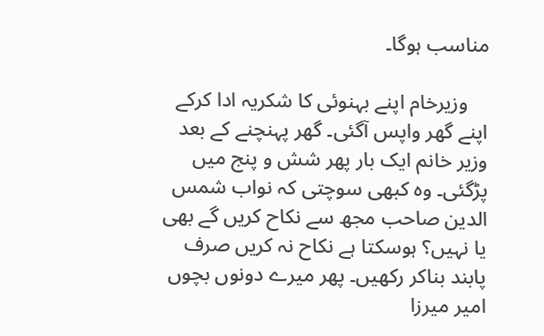مناسب ہوگا۔

    وزیرخام اپنے بہنوئی کا شکریہ ادا کرکے اپنے گھر واپس آگئی۔ گھر پہنچنے کے بعد وزیر خانم ایک بار پھر شش و پنج میں پڑگئی۔ وہ کبھی سوچتی کہ نواب شمس الدین صاحب مجھ سے نکاح کریں گے بھی یا نہیں؟ ہوسکتا ہے نکاح نہ کریں صرف پابند بناکر رکھیں۔ پھر میرے دونوں بچوں امیر میرزا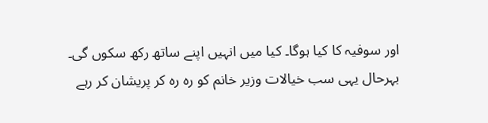اور سوفیہ کا کیا ہوگا۔ کیا میں انہیں اپنے ساتھ رکھ سکوں گی۔ بہرحال یہی سب خیالات وزیر خانم کو رہ رہ کر پریشان کر رہے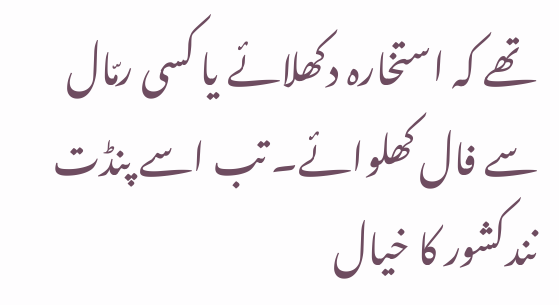تھے کہ استخارہ دکھلائے یا کسی رمّال سے فال کھلوائے۔ تب اسے پنڈت نندکشور کا خیال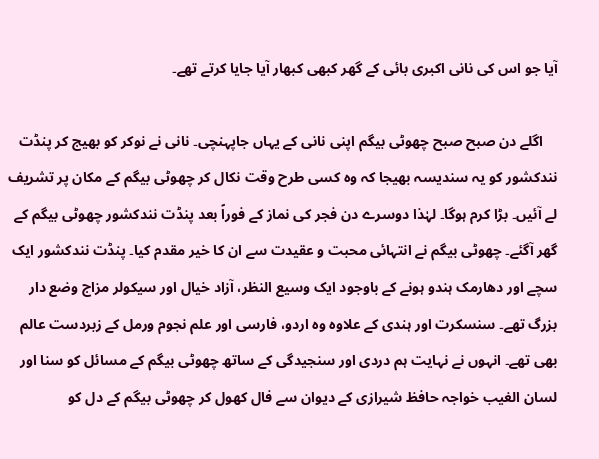آیا جو اس کی نانی اکبری بائی کے گھر کبھی کبھار آیا جایا کرتے تھے۔

    اگلے دن صبح صبح چھوٹی بیگم اپنی نانی کے یہاں جاپہنچی۔ نانی نے نوکر کو بھیج کر پنڈت نندکشور کو یہ سندیسہ بھیجا کہ وہ کسی طرح وقت نکال کر چھوٹی بیگم کے مکان پر تشریف لے آئیں۔ بڑا کرم ہوگا۔ لہٰذا دوسرے دن فجر کی نماز کے فوراً بعد پنڈت نندکشور چھوٹی بیگم کے گھر آگئے۔ چھوٹی بیگم نے انتہائی محبت و عقیدت سے ان کا خیر مقدم کیا۔ پنڈت نندکشور ایک سچے اور دھارمک ہندو ہونے کے باوجود ایک وسیع النظر، آزاد خیال اور سیکولر مزاج وضع دار بزرگ تھے۔ سنسکرت اور ہندی کے علاوہ وہ اردو، فارسی اور علم نجوم ورمل کے زبردست عالم بھی تھے۔ انہوں نے نہایت ہم دردی اور سنجیدگی کے ساتھ چھوٹی بیگم کے مسائل کو سنا اور لسان الغیب خواجہ حافظ شیرازی کے دیوان سے فال کھول کر چھوٹی بیگم کے دل کو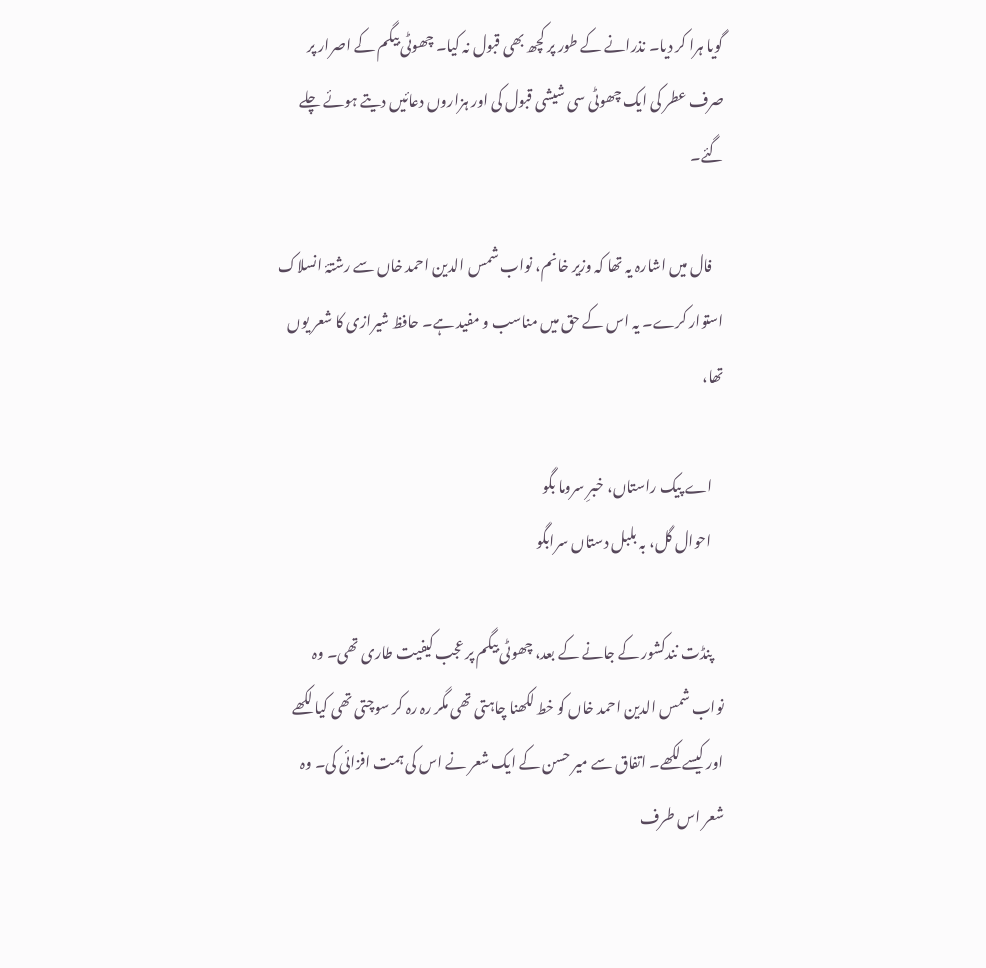گویا ہرا کر دیا۔ نذرانے کے طور پر کچھ بھی قبول نہ کیا۔ چھوٹی بیگم کے اصرار پر صرف عطر کی ایک چھوٹی سی شیشی قبول کی اور ہزاروں دعائیں دیتے ہوئے چلے گئے۔

    فال میں اشارہ یہ تھا کہ وزیر خانم، نواب شمس الدین احمد خاں سے رشتۂ انسلاک استوار کرے۔ یہ اس کے حق میں مناسب و مفید ہے۔ حافظ شیرازی کا شعر یوں تھا،

    اے پیک راستاں، خبرِ سروما بگو
    احوال گل، بہ بلبل دستاں سرابگو

    پنڈت نندکشور کے جانے کے بعد، چھوٹی بیگم پر عجب کیفیت طاری تھی۔ وہ نواب شمس الدین احمد خاں کو خط لکھنا چاہتی تھی مگر رہ رہ کر سوچتی تھی کیا لکھے اور کیسے لکھے۔ اتفاق سے میر حسن کے ایک شعر نے اس کی ہمت افزائی کی۔ وہ شعر اس طرف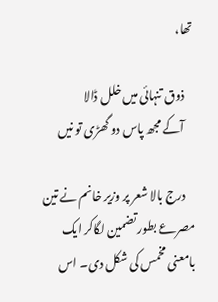تھا،

    ذوق تنہائی میں خلل ڈالا
    آکے مجھ پاس دو گھڑی تو نیں

    درج بالا شعر پر وزیر خانم نے تین مصرعے بطور تضمین لگاکر ایک بامعنی مخمس کی شکل دی۔ اس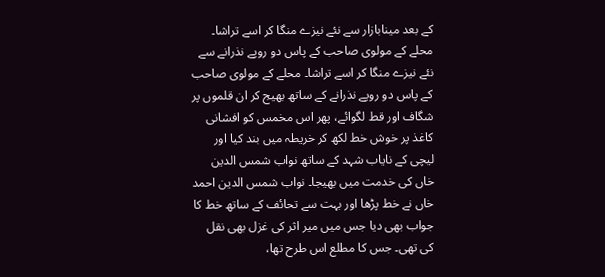کے بعد مینابازار سے نئے نیزے منگا کر اسے تراشا۔ محلے کے مولوی صاحب کے پاس دو روپے نذرانے سے نئے نیزے منگا کر اسے تراشا۔ محلے کے مولوی صاحب کے پاس دو روپے نذرانے کے ساتھ بھیج کر ان قلموں پر شگاف اور قط لگوائے، پھر اس مخمس کو افشانی کاغذ پر خوش خط لکھ کر خریطہ میں بند کیا اور لیچی کے نایاب شہد کے ساتھ نواب شمس الدین خاں کی خدمت میں بھیجا۔ نواب شمس الدین احمد خاں نے خط پڑھا اور بہت سے تحائف کے ساتھ خط کا جواب بھی دیا جس میں میر اثر کی غزل بھی نقل کی تھی۔ جس کا مطلع اس طرح تھا،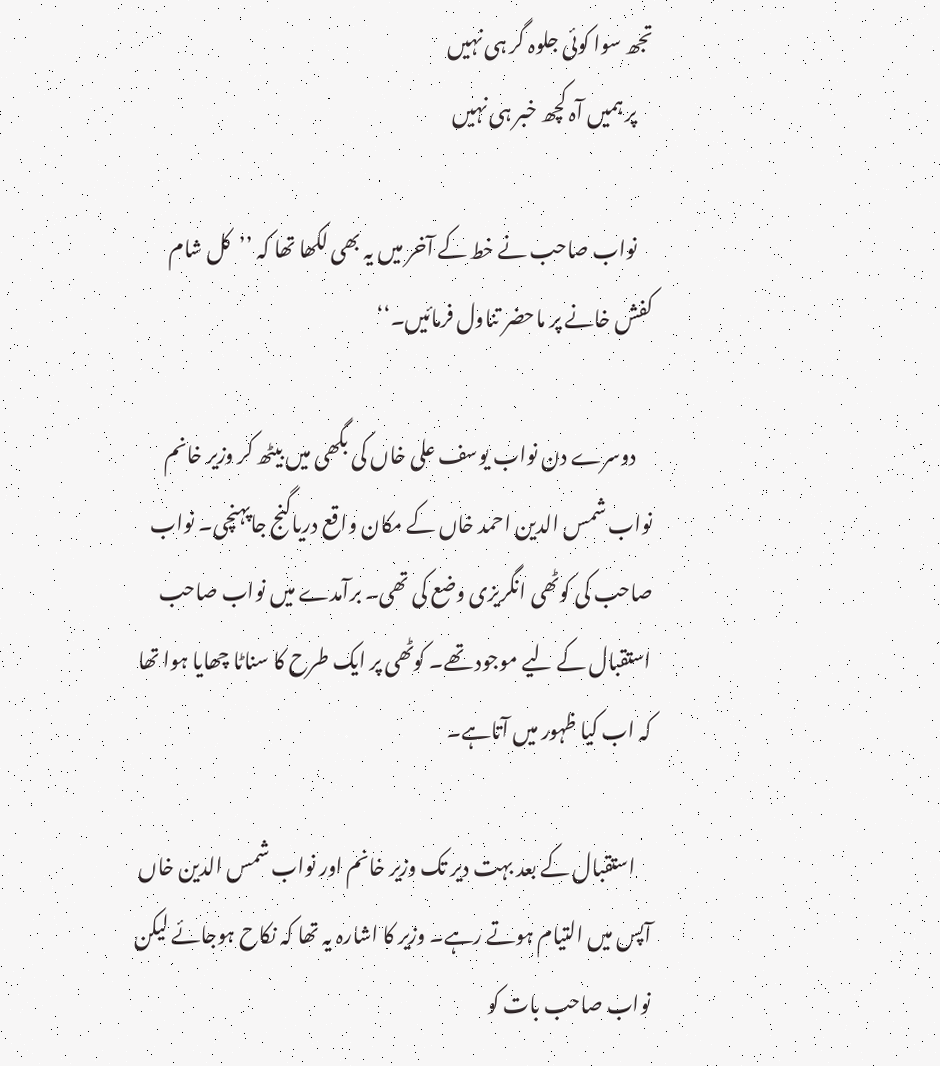تجھ سوا کوئی جلوہ گر ہی نہیں
    پر ہمیں آہ کچھ خبر ہی نہیں

    نواب صاحب نے خط کے آخر میں یہ بھی لکھا تھا کہ ’’کل شام کفش خانے پر ماحضر تناول فرمائیں۔‘‘

    دوسرے دن نواب یوسف علی خاں کی بگھی میں بیٹھ کر وزیر خانم نواب شمس الدین احمد خاں کے مکان واقع دریاگنج جاپہنچی۔ نواب صاحب کی کوٹھی انگریزی وضع کی تھی۔ برآمدے میں نواب صاحب استقبال کے لیے موجود تھے۔ کوٹھی پر ایک طرح کا سناٹا چھایا ہوا تھا کہ اب کیا ظہور میں آتاہے۔

    استقبال کے بعد بہت دیر تک وزیر خانم اور نواب شمس الدین خاں آپس میں التیام ہوتے رہے۔ وزیر کا اشارہ یہ تھا کہ نکاح ہوجائے لیکن نواب صاحب بات کو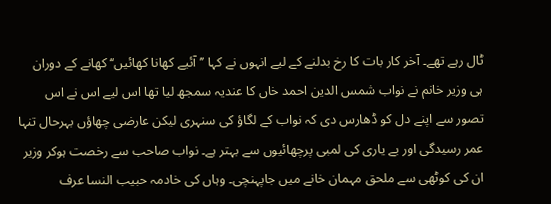ٹال رہے تھے۔ آخر کار بات کا رخ بدلنے کے لیے انہوں نے کہا ’’آئیے کھانا کھائیں‘‘ کھانے کے دوران ہی وزیر خانم نے نواب شمس الدین احمد خاں کا عندیہ سمجھ لیا تھا اس لیے اس نے اس تصور سے اپنے دل کو ڈھارس دی کہ نواب کے لگاؤ کی سنہری لیکن عارضی چھاؤں بہرحال تنہا عمر رسیدگی اور بے یاری کی لمبی پرچھائیوں سے بہتر ہے۔ نواب صاحب سے رخصت ہوکر وزیر ان کی کوٹھی سے ملحق مہمان خانے میں جاپہنچی۔ وہاں کی خادمہ حبیب النسا عرف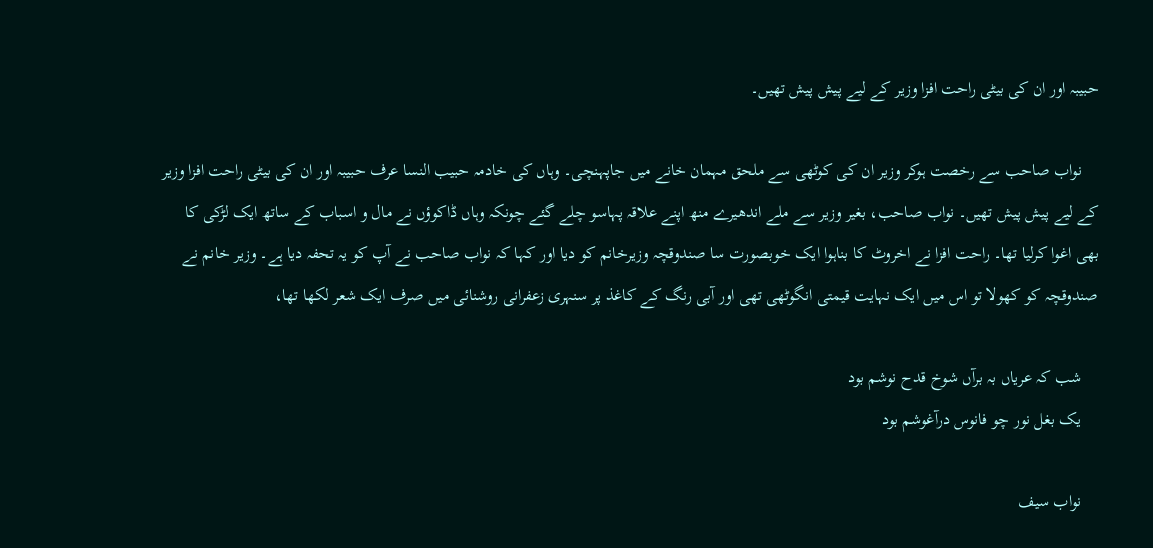حبیبہ اور ان کی بیٹی راحت افزا وزیر کے لیے پیش پیش تھیں۔

    نواب صاحب سے رخصت ہوکر وزیر ان کی کوٹھی سے ملحق مہمان خانے میں جاپہنچی۔ وہاں کی خادمہ حبیب النسا عرف حبیبہ اور ان کی بیٹی راحت افزا وزیر کے لیے پیش پیش تھیں۔ نواب صاحب، بغیر وزیر سے ملے اندھیرے منھ اپنے علاقہ پہاسو چلے گئے چونکہ وہاں ڈاکوؤں نے مال و اسباب کے ساتھ ایک لڑکی کا بھی اغوا کرلیا تھا۔ راحت افزا نے اخروٹ کا بناہوا ایک خوبصورت سا صندوقچہ وزیرخانم کو دیا اور کہا کہ نواب صاحب نے آپ کو یہ تحفہ دیا ہے۔ وزیر خانم نے صندوقچہ کو کھولا تو اس میں ایک نہایت قیمتی انگوٹھی تھی اور آبی رنگ کے کاغذ پر سنہری زعفرانی روشنائی میں صرف ایک شعر لکھا تھا،

    شب کہ عریاں بہ برآں شوخ قدح نوشم بود
    یک بغل نور چو فانوس درآغوشم بود

    نواب سیف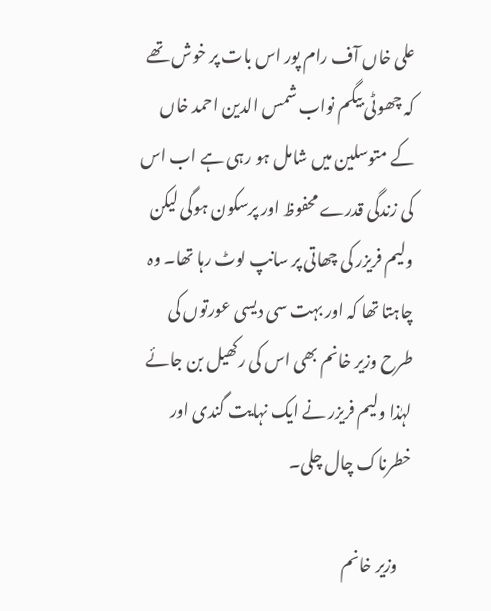علی خاں آف رام پور اس بات پر خوش تھے کہ چھوٹی بیگم نواب شمس الدین احمد خاں کے متوسلین میں شامل ہو رہی ہے اب اس کی زندگی قدرے محفوظ اور پرسکون ہوگی لیکن ولیم فریزر کی چھاتی پر سانپ لوٹ رہا تھا۔ وہ چاہتا تھا کہ اور بہت سی دیسی عورتوں کی طرح وزیر خانم بھی اس کی رکھیل بن جائے لہٰذا ولیم فریزر نے ایک نہایت گندی اور خطرناک چال چلی۔

    وزیر خانم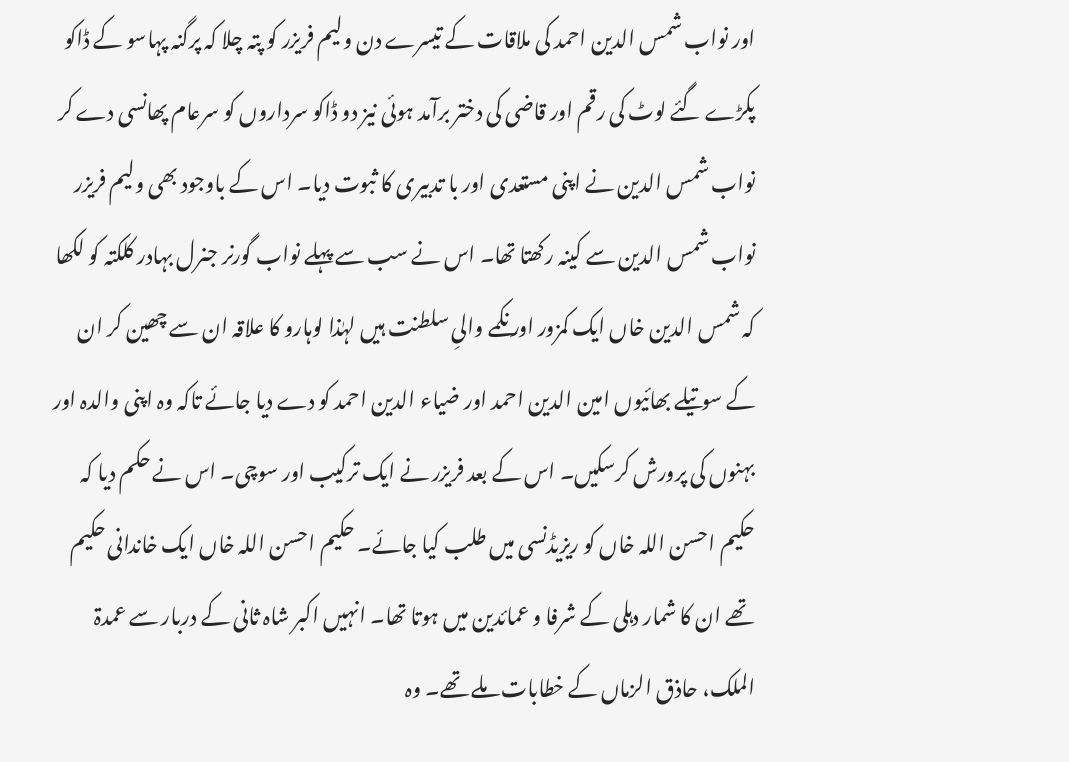اور نواب شمس الدین احمد کی ملاقات کے تیسرے دن ولیم فریزر کو پتہ چلا کہ پرگنہ پہاسو کے ڈاکو پکڑے گئے لوٹ کی رقم اور قاضی کی دختر برآمد ہوئی نیز دو ڈاکو سرداروں کو سرعام پھانسی دے کر نواب شمس الدین نے اپنی مستعدی اور با تدبیری کا ثبوت دیا۔ اس کے باوجود بھی ولیم فریزر نواب شمس الدین سے کینہ رکھتا تھا۔ اس نے سب سے پہلے نواب گورنر جنرل بہادر کلکتہ کو لکھا کہ شمس الدین خاں ایک کمزور اور نکمے والیِ سلطنت ہیں لہٰذا لوہارو کا علاقہ ان سے چھین کر ان کے سوتیلے بھائیوں امین الدین احمد اور ضیاء الدین احمد کو دے دیا جائے تاکہ وہ اپنی والدہ اور بہنوں کی پرورش کرسکیں۔ اس کے بعد فریزر نے ایک ترکیب اور سوچی۔ اس نے حکم دیا کہ حکیم احسن اللہ خاں کو ریزیڈنسی میں طلب کیا جائے۔ حکیم احسن اللہ خاں ایک خاندانی حکیم تھے ان کا شمار دہلی کے شرفا و عمائدین میں ہوتا تھا۔ انہیں اکبر شاہ ثانی کے دربار سے عمدۃ الملک، حاذق الزماں کے خطابات ملے تھے۔ وہ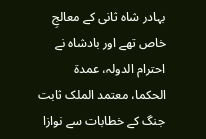بہادر شاہ ثانی کے معالجِ خاص تھے اور بادشاہ نے احترام الدولہ، عمدۃ الحکما، معتمد الملک ثابت جنگ کے خطابات سے نوازا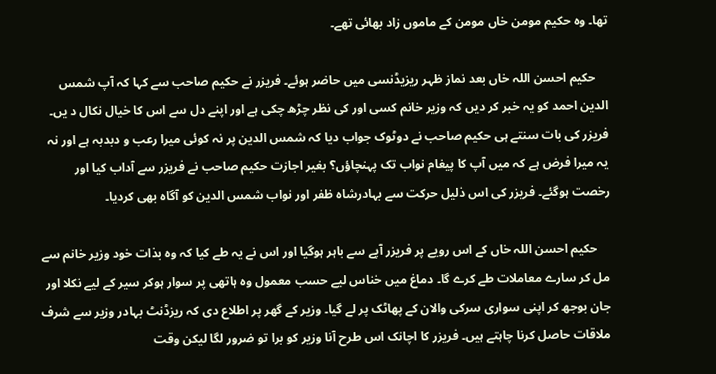تھا۔ وہ حکیم مومن خاں مومن کے ماموں زاد بھائی تھے۔

    حکیم احسن اللہ خاں بعد نماز ظہر ریزیڈنسی میں حاضر ہوئے۔ فریزر نے حکیم صاحب سے کہا کہ آپ شمس الدین احمد کو یہ خبر کر دیں کہ وزیر خانم کسی اور کی نظر چڑھ چکی ہے اور اپنے دل سے اس کا خیال نکال د یں۔ فریزر کی بات سنتے ہی حکیم صاحب نے دوٹوک جواب دیا کہ شمس الدین پر نہ کوئی میرا رعب و دبدبہ ہے اور نہ یہ میرا فرض ہے کہ میں آپ کا پیغام نواب تک پہنچاؤں؟ بغیر اجازت حکیم صاحب نے فریزر سے آداب کیا اور رخصت ہوگئے۔ فریزر کی اس ذلیل حرکت سے بہادرشاہ ظفر اور نواب شمس الدین کو آگاہ بھی کردیا۔

    حکیم احسن اللہ خاں کے اس رویے پر فریزر آپے سے باہر ہوگیا اور اس نے یہ طے کیا کہ وہ بذات خود وزیر خانم سے مل کر سارے معاملات طے کرے گا۔ دماغ میں خناس لیے حسب معمول وہ ہاتھی پر سوار ہوکر سیر کے لیے نکلا اور جان بوجھ کر اپنی سواری سرکی والان کے پھاٹک پر لے گیا۔ وزیر کے گھر پر اطلاع دی کہ ریزڈنٹ بہادر وزیر سے شرف ملاقات حاصل کرنا چاہتے ہیں۔ فریزر کا اچانک اس طرح آنا وزیر کو برا تو ضرور لگا لیکن وقت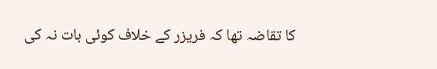کا تقاضہ تھا کہ فریزر کے خلاف کوئی بات نہ کی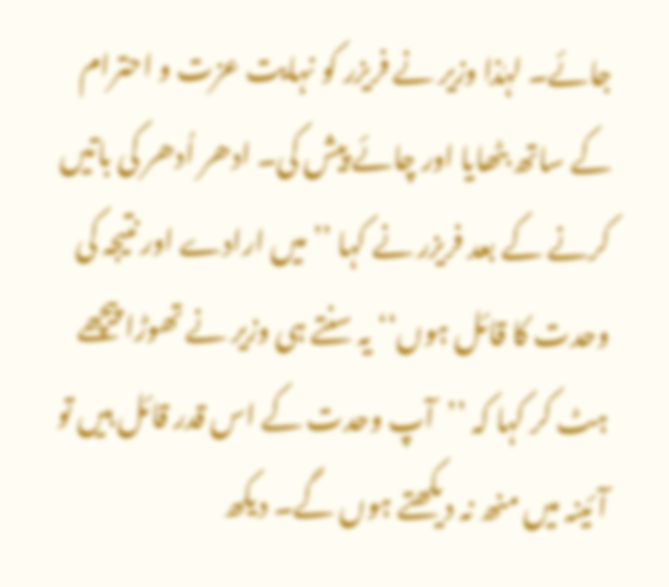جائے۔ لہٰذا وزیر نے فریزر کو نہایت عزت و احترام کے ساتھ بٹھایا اور چائے پیش کی۔ ادھر اُدھر کی باتیں کرنے کے بعد فریزر نے کہا ’’میں ارادے اور نتیجہ کی وحدت کا قائل ہوں‘‘ یہ سنتے ہی وزیر نے تھوڑا پیچھے ہٹ کر کہا کہ ’’آپ وحدت کے اس قدر قائل ہیں تو آئینہ میں منھ نہ دیکھتے ہوں گے۔ دیکھ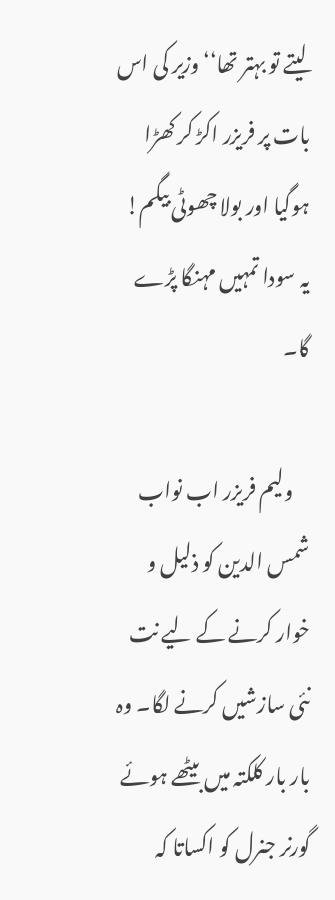لیتے تو بہتر تھا‘‘ وزیر کی اس بات پر فریزر اکڑ کر کھڑا ہوگیا اور بولا چھوٹی بیگم! یہ سودا تمہیں مہنگا پڑے گا۔

    ولیم فریزر اب نواب شمس الدین کو ذلیل و خوار کرنے کے لیے نت نئی سازشیں کرنے لگا۔ وہ بار بار کلکتہ میں بیٹھے ہوئے گورنر جنرل کو اکساتا کہ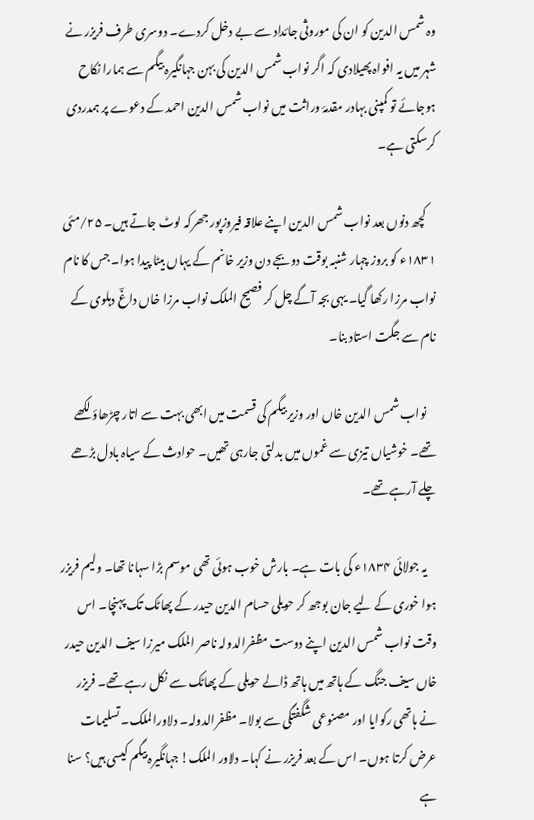وہ شمس الدین کو ان کی موروثی جائداد سے بے دخل کردے۔ دوسری طرف فریزر نے شہر میں یہ افواہ پھیلادی کہ اگر نواب شمس الدین کی بہن جہانگیرہ بیگم سے ہمارا نکاح ہوجائے تو کمپنی بہادر مقدمۂ وراثت میں نواب شمس الدین احمد کے دعوے پر ہمدردی کرسکتی ہے۔

    کچھ دنوں بعد نواب شمس الدین اپنے علاقہ فیروزپور جھرکہ لوٹ جاتے ہیں۔ ۲۵/مئی ۱۸۳۱ء کو بروز چہار شنبہ بوقت دوبجے دن وزیر خانم کے یہاں بیٹا پیدا ہوا۔ جس کا نام نواب مرزا رکھا گیا۔ یہی بجہ آگے چل کر فصیح الملک نواب مرزا خاں داغؔ دہلوی کے نام سے جگت استاد بنا۔

    نواب شمس الدین خاں اور وزیر بیگم کی قسمت میں ابھی بہت سے اتار چڑھاؤ لکھے تھے۔ خوشیاں تیزی سے غموں میں بدلتی جارہی تھیں۔ حوادث کے سیاہ بادل بڑھے چلے آرہے تھے۔

    یہ جولائی ۱۸۳۴ء کی بات ہے۔ بارش خوب ہوئی تھی موسم بڑا سہانا تھا۔ ولیم فریزر ہوا خوری کے لیے جان بوجھ کر حویلی حسام الدین حیدر کے پھاٹک تک پہنچا۔ اس وقت نواب شمس الدین اپنے دوست مظفرالدولہ ناصر الملک میرزا سیف الدین حیدر خاں سیف جنگ کے ہاتھ میں ہاتھ ڈالے حویلی کے پھاٹک سے نکل رہے تھے۔ فریزر نے ہاتھی رکوایا اور مصنوعی شگفتگی سے بولا۔ مظفرالدولہ۔ دلاورالملک۔ تسلیمات عرض کرتا ہوں۔ اس کے بعد فریزر نے کہا۔ دلاور الملک! جہانگیرہ بیگم کیسی ہیں؟ سنا ہے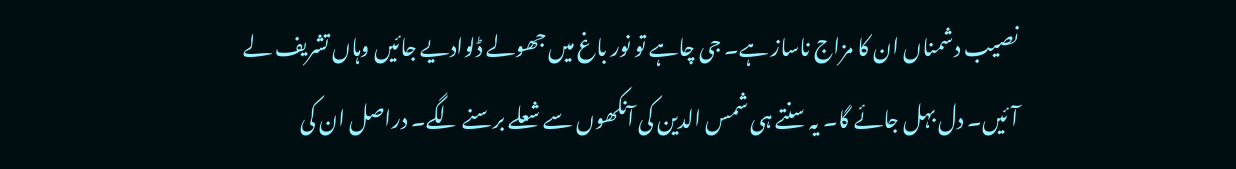نصیب دشمناں ان کا مزاج ناساز ہے۔ جی چاہے تو نور باغ میں جھولے ڈلوادیے جائیں وہاں تشریف لے آئیں۔ دل بہل جائے گا۔ یہ سنتے ہی شمس الدین کی آنکھوں سے شعلے برسنے لگے۔ دراصل ان کی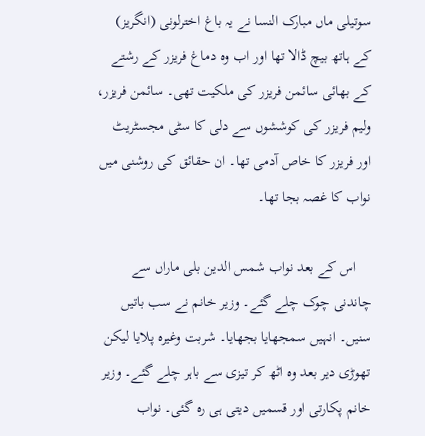سوتیلی ماں مبارک النسا نے یہ باغ اخترلونی (انگریز) کے ہاتھ بیچ ڈالا تھا اور اب وہ دماغ فریزر کے رشتے کے بھائی سائمن فریزر کی ملکیت تھی۔ سائمن فریزر، ولیم فریزر کی کوششوں سے دلی کا سٹی مجسٹریٹ اور فریزر کا خاص آدمی تھا۔ ان حقائق کی روشنی میں نواب کا غصہ بجا تھا۔

    اس کے بعد نواب شمس الدین بلی ماراں سے چاندنی چوک چلے گئے۔ وزیر خانم نے سب باتیں سنیں۔ انہیں سمجھایا بجھایا۔ شربت وغیرہ پلایا لیکن تھوڑی دیر بعد وہ اٹھ کر تیزی سے باہر چلے گئے۔ وزیر خانم پکارتی اور قسمیں دیتی ہی رہ گئی۔ نواب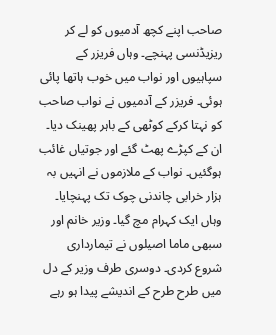صاحب اپنے کچھ آدمیوں کو لے کر ریزیڈنسی پہنچے۔ وہاں فریزر کے سپاہیوں اور نواب میں خوب ہاتھا پائی ہوئی۔ فریزر کے آدمیوں نے نواب صاحب کو نہتا کرکے کوٹھی کے باہر پھینک دیا۔ ان کے کپڑے پھٹ گئے اور جوتیاں غائب ہوگئیں۔ نواب کے ملازموں نے انہیں بہ ہزار خرابی چاندنی چوک تک پہنچایا۔ وہاں ایک کہرام مچ گیا۔ وزیر خانم اور سبھی ماما اصیلوں نے تیمارداری شروع کردی۔ دوسری طرف وزیر کے دل میں طرح طرح کے اندیشے پیدا ہو رہے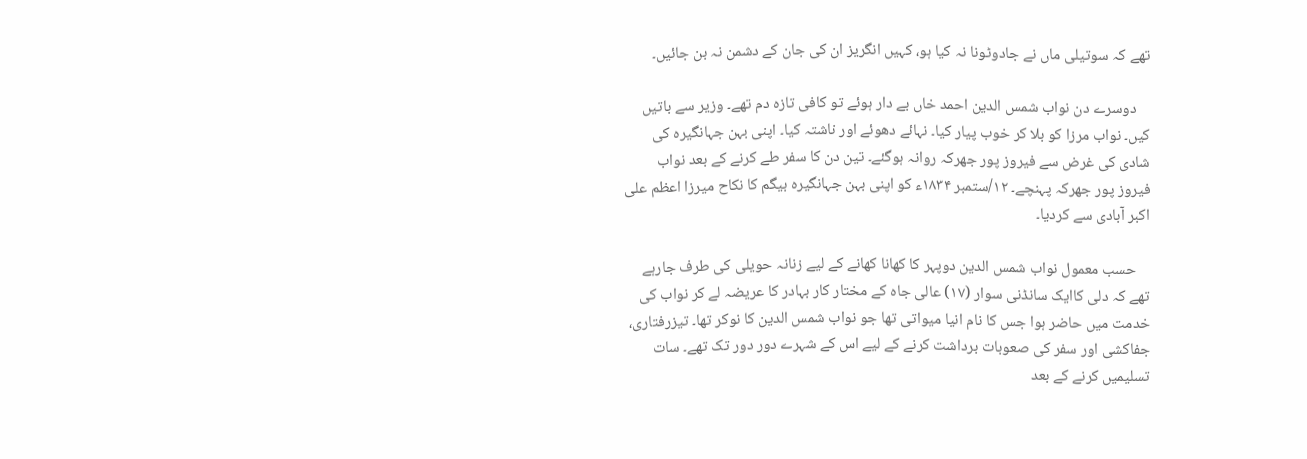تھے کہ سوتیلی ماں نے جادوٹونا نہ کیا ہو، کہیں انگریز ان کی جان کے دشمن نہ بن جائیں۔

    دوسرے دن نواب شمس الدین احمد خاں بے دار ہوئے تو کافی تازہ دم تھے۔ وزیر سے باتیں کیں۔ نواب مرزا کو بلا کر خوب پیار کیا۔ نہائے دھوئے اور ناشتہ کیا۔ اپنی بہن جہانگیرہ کی شادی کی غرض سے فیروز پور جھرکہ روانہ ہوگئے۔ تین دن کا سفر طے کرنے کے بعد نواب فیروز پور جھرکہ پہنچے۔ ۱۲/ستمبر ۱۸۳۴ء کو اپنی بہن جہانگیرہ بیگم کا نکاح میرزا اعظم علی اکبر آبادی سے کردیا۔

    حسب معمول نواب شمس الدین دوپہر کا کھانا کھانے کے لیے زنانہ حویلی کی طرف جارہے تھے کہ دلی کاایک سانڈنی سوار (۱۷) عالی جاہ کے مختار کار بہادر کا عریضہ لے کر نواب کی خدمت میں حاضر ہوا جس کا نام انیا میواتی تھا جو نواب شمس الدین کا نوکر تھا۔ تیزرفتاری، جفاکشی اور سفر کی صعوبات برداشت کرنے کے لیے اس کے شہرے دور دور تک تھے۔ سات تسلیمیں کرنے کے بعد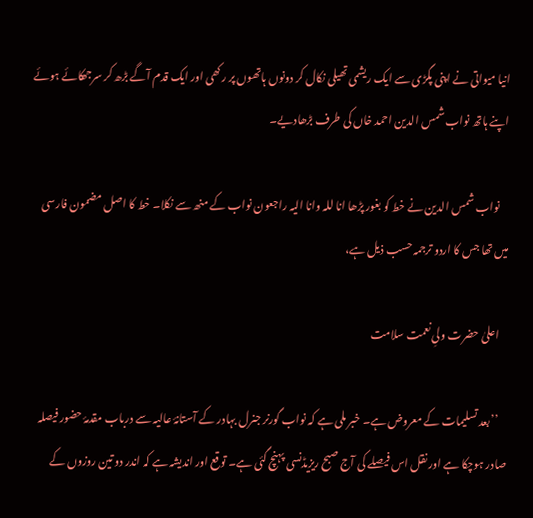انیا میواتی نے اپنی پگڑی سے ایک ریشمی تھیلی نکال کر دونوں ہاتھوں پر رکھی اور ایک قدم آگے بڑھ کر سرجھکائے ہوئے اپنے ہاتھ نواب شمس الدین احمد خاں کی طرف بڑھادیے۔

    نواب شمس الدین نے خط کو بغور پڑھا انا للہ وانا الیہ راجعون نواب کے منھ سے نکلا۔ خط کا اصل مضمون فارسی میں تھا جس کا اردو ترجمہ حسب ذیل ہے،

    اعلیٰ حضرت ولیِ نعمت سلامت

    ’’بعد تسلیمات کے معروض ہے۔ خبر ملی ہے کہ نواب گورنر جنرل بہادر کے آستانۂ عالیہ سے درباب مقدمۂ حضور فیصلہ صادر ہوچکا ہے اور نقل اس فیصلے کی آج صبح ریزیڈنسی پہنچ گئی ہے۔ توقع اور اندیشہ ہے کہ اندر دو تین روزوں کے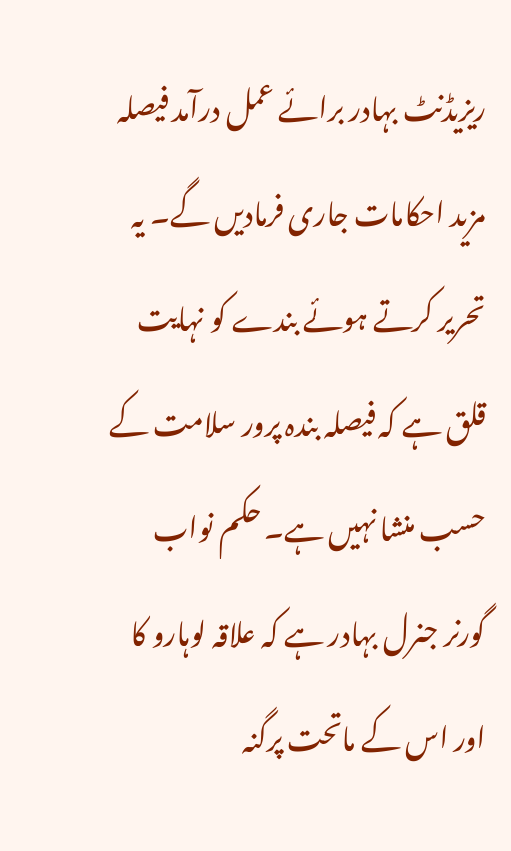ریزیڈنٹ بہادر برائے عمل درآمد فیصلہ مزید احکامات جاری فرمادیں گے۔ یہ تحریر کرتے ہوئے بندے کو نہایت قلق ہے کہ فیصلہ بندہ پرور سلامت کے حسب منشا نہیں ہے۔ حکم نواب گورنر جنرل بہادر ہے کہ علاقہ لوہارو کا اور اس کے ماتحت پرگنہ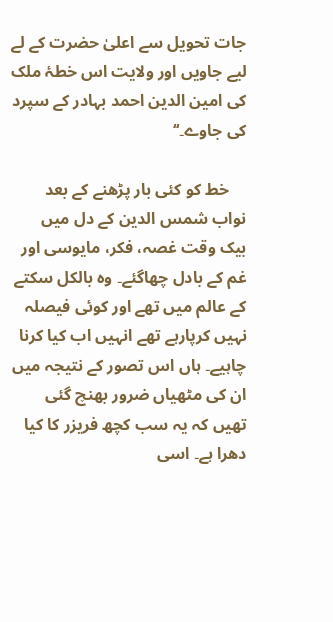جات تحویل سے اعلیٰ حضرت کے لے لیے جاویں اور ولایت اس خطۂ ملک کی امین الدین احمد بہادر کے سپرد کی جاوے۔‘‘

    خط کو کئی بار پڑھنے کے بعد نواب شمس الدین کے دل میں بیک وقت غصہ، فکر، مایوسی اور غم کے بادل چھاگئے۔ وہ بالکل سکتے کے عالم میں تھے اور کوئی فیصلہ نہیں کرپارہے تھے انہیں اب کیا کرنا چاہیے۔ ہاں اس تصور کے نتیجہ میں ان کی مٹھیاں ضرور بھنچ گئی تھیں کہ یہ سب کچھ فریزر کا کیا دھرا ہے۔ اسی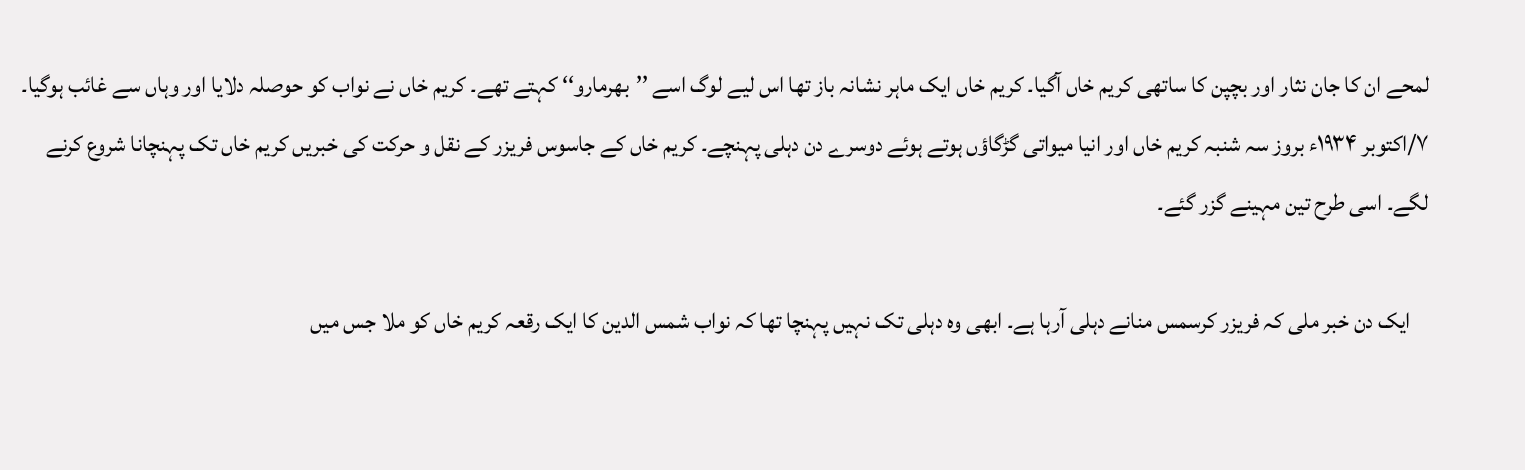لمحے ان کا جان نثار اور بچپن کا ساتھی کریم خاں آگیا۔ کریم خاں ایک ماہر نشانہ باز تھا اس لیے لوگ اسے ’’بھرمارو‘‘ کہتے تھے۔ کریم خاں نے نواب کو حوصلہ دلایا اور وہاں سے غائب ہوگیا۔ ۷/اکتوبر ۱۹۳۴ء بروز سہ شنبہ کریم خاں اور انیا میواتی گڑگاؤں ہوتے ہوئے دوسرے دن دہلی پہنچے۔ کریم خاں کے جاسوس فریزر کے نقل و حرکت کی خبریں کریم خاں تک پہنچانا شروع کرنے لگے۔ اسی طرح تین مہینے گزر گئے۔

    ایک دن خبر ملی کہ فریزر کرسمس منانے دہلی آرہا ہے۔ ابھی وہ دہلی تک نہیں پہنچا تھا کہ نواب شمس الدین کا ایک رقعہ کریم خاں کو ملا جس میں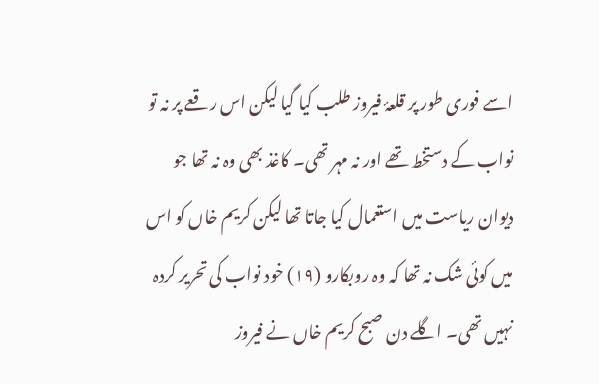اسے فوری طور پر قلعۂ فیروز طلب کیا گیا لیکن اس رقعے پر نہ تو نواب کے دستخط تھے اور نہ مہر تھی۔ کاغذ بھی وہ نہ تھا جو دیوان ریاست میں استعمال کیا جاتا تھا لیکن کریم خاں کو اس میں کوئی شک نہ تھا کہ وہ روبکارو (۱۹) خود نواب کی تحریر کردہ نہیں تھی۔ اگلے دن صبح کریم خاں نے فیروز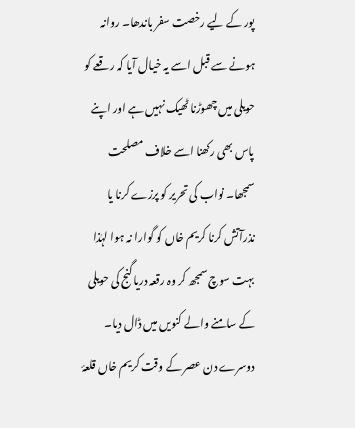پور کے لیے رخصت سفر باندھا۔ روانہ ہونے سے قبل اسے یہ خیال آیا کہ رقعے کو حویلی میں چھوڑنا ٹھیک نہیں ہے اور اپنے پاس بھی رکھنا اسے خلاف مصلحت سمجھا۔ نواب کی تحریر کو پرزے کرنا یا نذرآتش کرنا کریم خاں کو گوارا نہ ہوا لہٰذا بہت سوچ سمجھ کر وہ رقعہ دریاگنج کی حویلی کے سامنے والے کنویں میں ڈال دیا۔ دوسرے دن عصر کے وقت کریم خاں قلعۂ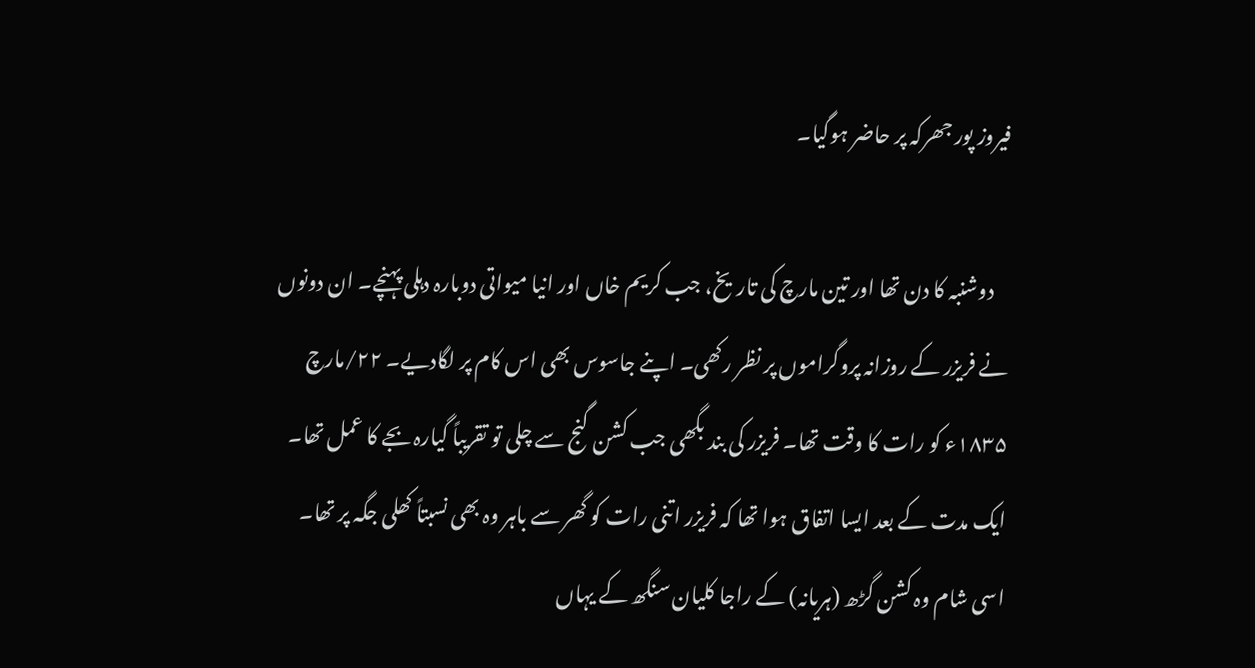فیروز پور جھرکہ پر حاضر ہوگیا۔

    دوشنبہ کا دن تھا اور تین مارچ کی تاریخ، جب کریم خاں اور انیا میواتی دوبارہ دہلی پہنچے۔ ان دونوں نے فریزر کے روزانہ پروگراموں پر نظر رکھی۔ اپنے جاسوس بھی اس کام پر لگادیے۔ ۲۲/مارچ ۱۸۳۵ء کو رات کا وقت تھا۔ فریزر کی بند بگھی جب کشن گنج سے چلی تو تقریباً گیارہ بجے کا عمل تھا۔ ایک مدت کے بعد ایسا اتفاق ہوا تھا کہ فریزر اتنی رات کو گھر سے باہر وہ بھی نسبتاً کھلی جگہ پر تھا۔ اسی شام وہ کشن گڑھ (ہریانہ) کے راجا کلیان سنگھ کے یہاں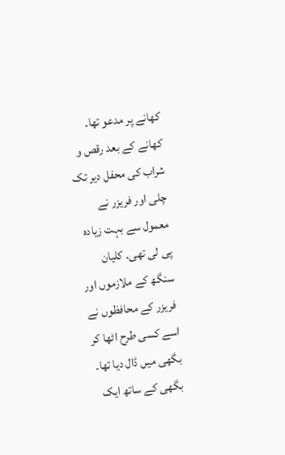کھانے پر مدعو تھا۔ کھانے کے بعد رقص و شراب کی محفل دیر تک چلی اور فریزر نے معمول سے بہت زیادہ پی لی تھی۔ کلیان سنگھ کے ملازموں اور فریزر کے محافظوں نے اسے کسی طرح اٹھا کر بگھی میں ڈال دیا تھا۔ بگھی کے ساتھ ایک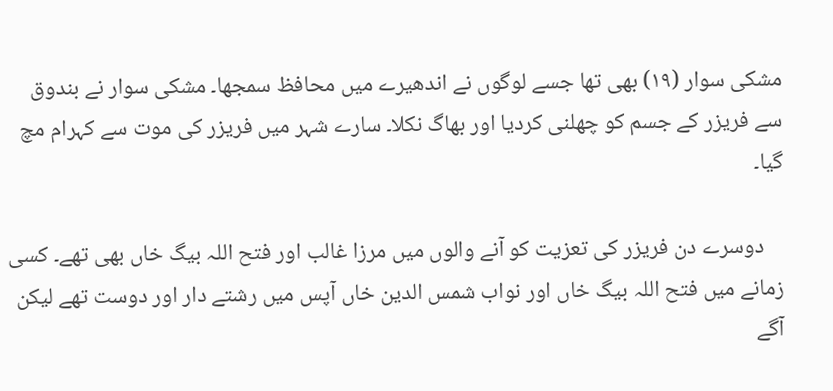مشکی سوار (۱۹) بھی تھا جسے لوگوں نے اندھیرے میں محافظ سمجھا۔ مشکی سوار نے بندوق سے فریزر کے جسم کو چھلنی کردیا اور بھاگ نکلا۔ سارے شہر میں فریزر کی موت سے کہرام مچ گیا۔

    دوسرے دن فریزر کی تعزیت کو آنے والوں میں مرزا غالب اور فتح اللہ بیگ خاں بھی تھے۔ کسی زمانے میں فتح اللہ بیگ خاں اور نواب شمس الدین خاں آپس میں رشتے دار اور دوست تھے لیکن آگے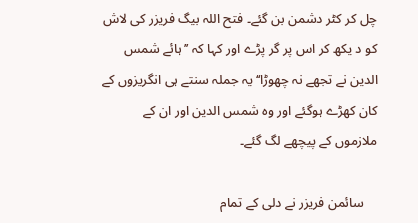چل کر کٹر دشمن بن گئے۔ فتح اللہ بیگ فریزر کی لاش کو د یکھ کر اس پر گر پڑے اور کہا کہ ’’ہائے شمس الدین نے تجھے نہ چھوڑا‘‘ یہ جملہ سنتے ہی انگریزوں کے کان کھڑے ہوگئے اور وہ شمس الدین اور ان کے ملازموں کے پیچھے لگ گئے۔

    سائمن فریزر نے دلی کے تمام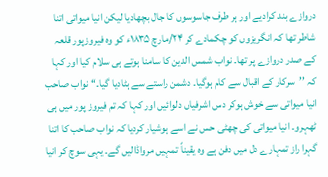دروازے بند کرادیے اور ہر طرف جاسوسوں کا جال بچھادیا لیکن انیا میواتی اتنا شاطر تھا کہ انگریزوں کو چکمادے کر ۲۴/مارچ ۱۸۳۵ء کو وہ فیروزپور قلعہ کے صدر دروازے پر تھا۔ نواب شمس الدین کا سامنا ہوتے ہی سلام کیا اور کہا کہ ’’سرکار کے اقبال سے کام ہوگیا۔ دشمن راستے سے ہٹادیا گیا۔‘‘ نواب صاحب انیا میواتی سے خوش ہوکر دس اشرفیاں دلوائیں اور کہا کہ تم فیروز پور میں ہی ٹھہرو۔ انیا میواتی کی چھٹی حس نے اسے ہوشیار کردیا کہ نواب صاحب کا اتنا گہرا راز تمہارے دل میں دفن ہے وہ یقیناً تمہیں مرواڈالیں گے۔ یہی سوچ کر انیا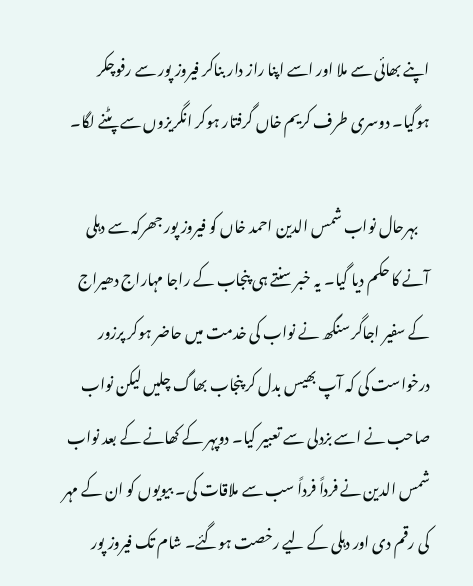اپنے بھائی سے ملا اور اسے اپنا راز دار بناکر فیروز پور سے رفوچکر ہوگیا۔ دوسری طرف کریم خاں گرفتار ہوکر انگریزوں سے پٹنے لگا۔

    بہرحال نواب شمس الدین احمد خاں کو فیروز پور جھرکہ سے دہلی آنے کا حکم دیا گیا۔ یہ خبر سنتے ہی پنجاب کے راجا مہاراج دھیراج کے سفیر اجاگر سنگھ نے نواب کی خدمت میں حاضر ہوکر پرزور درخواست کی کہ آپ بھیس بدل کر پنجاب بھاگ چلیں لیکن نواب صاحب نے اسے بزدلی سے تعبیر کیا۔ دوپہر کے کھانے کے بعد نواب شمس الدین نے فرداً فرداً سب سے ملاقات کی۔ بیویوں کو ان کے مہر کی رقم دی اور دہلی کے لیے رخصت ہوگئے۔ شام تک فیروز پور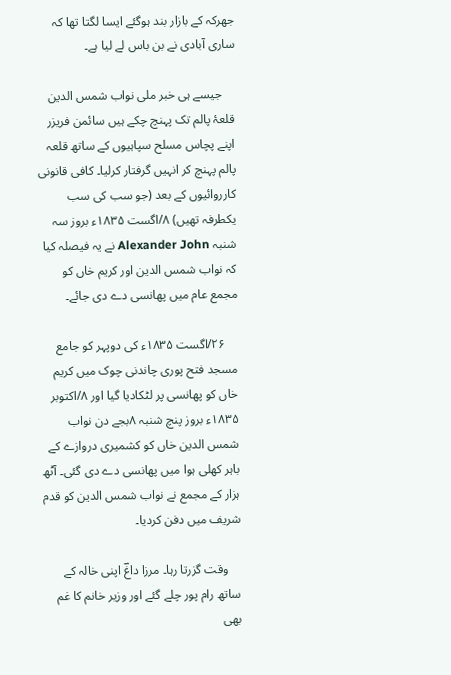جھرکہ کے بازار بند ہوگئے ایسا لگتا تھا کہ ساری آبادی نے بن باس لے لیا ہے۔

    جیسے ہی خبر ملی نواب شمس الدین قلعۂ پالم تک پہنچ چکے ہیں سائمن فریزر اپنے پچاس مسلح سپاہیوں کے ساتھ قلعہ پالم پہنچ کر انہیں گرفتار کرلیا۔ کافی قانونی کارروائیوں کے بعد (جو سب کی سب یکطرفہ تھیں) ۸/اگست ۱۸۳۵ء بروز سہ شنبہ Alexander John نے یہ فیصلہ کیا کہ نواب شمس الدین اور کریم خاں کو مجمع عام میں پھانسی دے دی جائے۔

    ۲۶/اگست ۱۸۳۵ء کی دوپہر کو جامع مسجد فتح پوری چاندنی چوک میں کریم خاں کو پھانسی پر لٹکادیا گیا اور ۸/اکتوبر ۱۸۳۵ء بروز پنچ شنبہ ۸بجے دن نواب شمس الدین خاں کو کشمیری دروازے کے باہر کھلی ہوا میں پھانسی دے دی گئی۔ آٹھ ہزار کے مجمع نے نواب شمس الدین کو قدم شریف میں دفن کردیا۔

    وقت گزرتا رہا۔ مرزا داغؔ اپنی خالہ کے ساتھ رام پور چلے گئے اور وزیر خانم کا غم بھی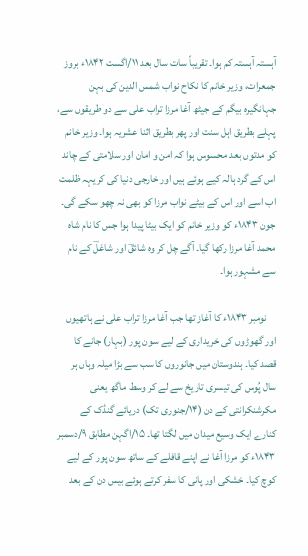آہستہ آہستہ کم ہوا۔ تقریباً سات سال بعد ۱۱/اگست ۱۸۴۲ء بروز جمعرات، وزیر خانم کا نکاح نواب شمس الدین کی بہن جہانگیرہ بیگم کے جیٹھ آغا مرزا تراب علی سے دو طریقوں سے، پہلے بطریق اہل سنت اور پھر بطریق اثنا عشریہ ہوا۔ وزیر خانم کو مدتوں بعد محسوس ہوا کہ امن و امان اور سلامتی کے چاند اس کے گرد ہالہ کیے ہوئے ہیں اور خارجی دنیا کی کریہہ ظلمت اب اسے اور اس کے بیٹے نواب مرزا کو بھی نہ چھو سکے گی۔ جون ۱۸۴۳ء کو وزیر خانم کو ایک بیٹا پیدا ہوا جس کا نام شاہ محمد آغا مرزا رکھا گیا۔ آگے چل کر وہ شائقؔ اور شاغلؔ کے نام سے مشہور ہوا۔

    نومبر ۱۸۴۳ء کا آغاز تھا جب آغا مرزا تراب علی نے ہاتھیوں اور گھوڑوں کی خریداری کے لیے سون پور (بہار) جانے کا قصد کیا۔ ہندوستان میں جانوروں کا سب سے بڑا میلہ وہاں ہر سال پُوس کی تیسری تاریخ سے لے کر وسط ماگھ یعنی مکرشنکرانتی کے دن (۱۴/جنوری تک) دریائے گنڈک کے کنارے ایک وسیع میدان میں لگتا تھا۔ ۱۵/اگہن مطابق ۹/دسمبر ۱۸۴۳ء کو مرزا آغا نے اپنے قافلے کے ساتھ سون پور کے لیے کوچ کیا۔ خشکی اور پانی کا سفر کرتے ہوئے بیس دن کے بعد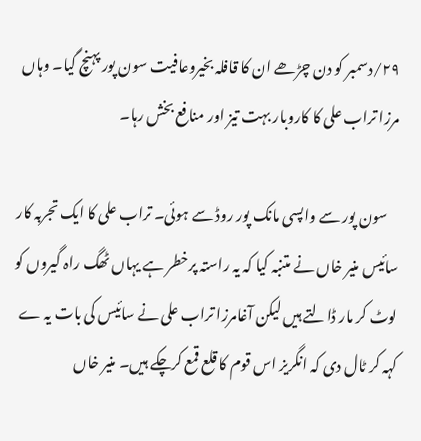۲۹/دسمبر کو دن چڑھے ان کا قافلہ بخیروعافیت سون پور پہنچ گیا۔ وہاں مرزا تراب علی کا کاروبار بہت تیز اور منافع بخش رہا۔

    سون پور سے واپسی مانک پور روڈ سے ہوئی۔ تراب علی کا ایک تجربہ کار سائیس منیر خاں نے متنبہ کیا کہ یہ راستہ پرخطر ہے یہاں ٹھگ راہ گیروں کو لوٹ کر مار ڈالتے ہیں لیکن آغامرزا تراب علی نے سائیس کی بات یہ ے کہہ کر ٹال دی کہ انگریز اس قوم کا قلع قمع کرچکے ہیں۔ منیر خاں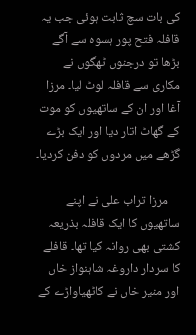کی بات سچ ثابت ہوئی جب یہ قافلہ فتح پور ہسوہ سے آگے بڑھا تو درجنوں ٹھگوں نے مکاری سے قافلہ لوٹ لیا۔ مرزا آغا اور ان کے ساتھیوں کو موت کے گھاٹ اتار دیا اور ایک بڑے گڑھے میں مردوں کو دفن کردیا۔

    مرزا تراب علی نے اپنے ساتھیوں کا ایک قافلہ بذریعہ کشتی بھی روانہ کیا تھا۔ قافلے کا سردار داروغہ شاہنواز خاں اور منیر خاں نے کاٹھیاواڑے کے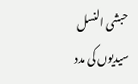حبشی النسل سیدیوں کی مدد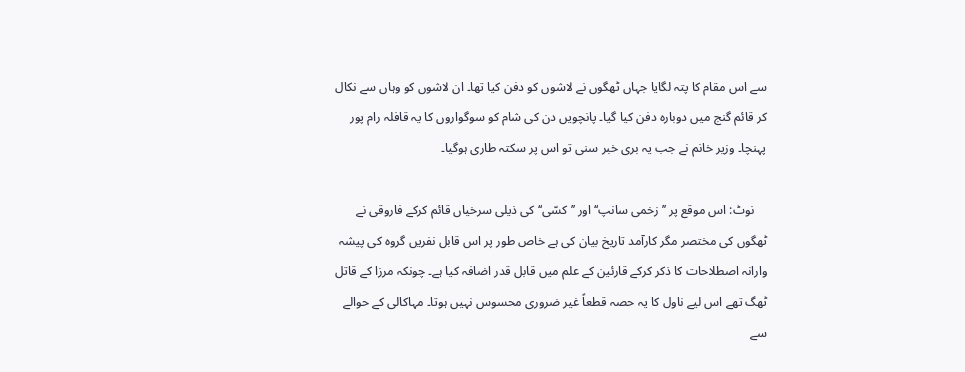سے اس مقام کا پتہ لگایا جہاں ٹھگوں نے لاشوں کو دفن کیا تھا۔ ان لاشوں کو وہاں سے نکال کر قائم گنج میں دوبارہ دفن کیا گیا۔ پانچویں دن کی شام کو سوگواروں کا یہ قافلہ رام پور پہنچا۔ وزیر خانم نے جب یہ بری خبر سنی تو اس پر سکتہ طاری ہوگیا۔

    نوٹ: اس موقع پر ’’زخمی سانپ‘‘ اور ’’کسّی‘‘ کی ذیلی سرخیاں قائم کرکے فاروقی نے ٹھگوں کی مختصر مگر کارآمد تاریخ بیان کی ہے خاص طور پر اس قابل نفریں گروہ کی پیشہ وارانہ اصطلاحات کا ذکر کرکے قارئین کے علم میں قابل قدر اضافہ کیا ہے۔ چونکہ مرزا کے قاتل ٹھگ تھے اس لیے ناول کا یہ حصہ قطعاً غیر ضروری محسوس نہیں ہوتا۔ مہاکالی کے حوالے سے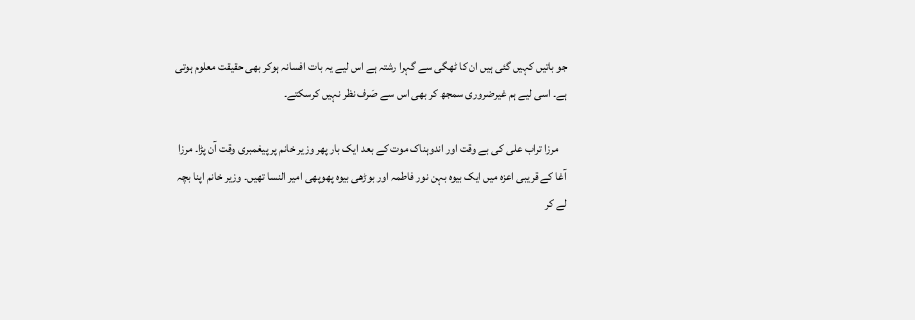جو باتیں کہیں گئی ہیں ان کا ٹھگی سے گہرا رشتہ ہے اس لیے یہ بات افسانہ ہوکر بھی حقیقت معلوم ہوتی ہے۔ اسی لیے ہم غیرضروری سمجھ کر بھی اس سے صَرف نظر نہیں کرسکتے۔

    مرزا تراب علی کی بے وقت اور اندوہناک موت کے بعد ایک بار پھر وزیر خانم پر پیغمبری وقت آن پڑا۔ مرزا آغا کے قریبی اعزہ میں ایک بیوہ بہن نور فاطمہ اور بوڑھی بیوہ پھوپھی امیر النسا تھیں۔ وزیر خانم اپنا بچہ لے کر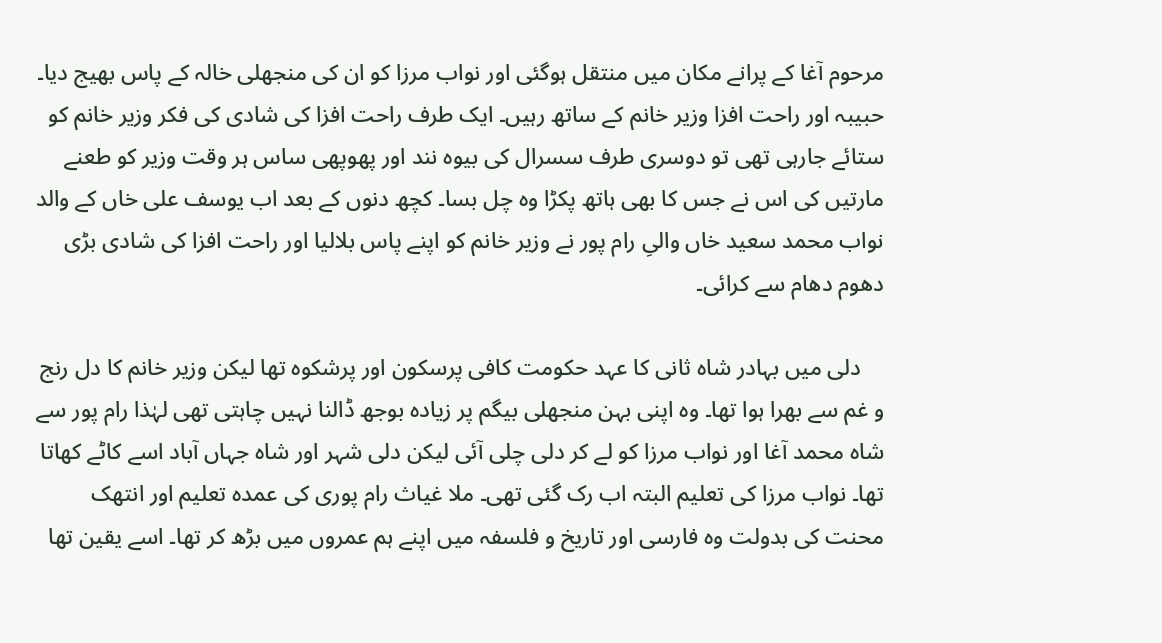مرحوم آغا کے پرانے مکان میں منتقل ہوگئی اور نواب مرزا کو ان کی منجھلی خالہ کے پاس بھیج دیا۔ حبیبہ اور راحت افزا وزیر خانم کے ساتھ رہیں۔ ایک طرف راحت افزا کی شادی کی فکر وزیر خانم کو ستائے جارہی تھی تو دوسری طرف سسرال کی بیوہ نند اور پھوپھی ساس ہر وقت وزیر کو طعنے مارتیں کی اس نے جس کا بھی ہاتھ پکڑا وہ چل بسا۔ کچھ دنوں کے بعد اب یوسف علی خاں کے والد نواب محمد سعید خاں والیِ رام پور نے وزیر خانم کو اپنے پاس بلالیا اور راحت افزا کی شادی بڑی دھوم دھام سے کرائی۔

    دلی میں بہادر شاہ ثانی کا عہد حکومت کافی پرسکون اور پرشکوہ تھا لیکن وزیر خانم کا دل رنج و غم سے بھرا ہوا تھا۔ وہ اپنی بہن منجھلی بیگم پر زیادہ بوجھ ڈالنا نہیں چاہتی تھی لہٰذا رام پور سے شاہ محمد آغا اور نواب مرزا کو لے کر دلی چلی آئی لیکن دلی شہر اور شاہ جہاں آباد اسے کاٹے کھاتا تھا۔ نواب مرزا کی تعلیم البتہ اب رک گئی تھی۔ ملا غیاث رام پوری کی عمدہ تعلیم اور انتھک محنت کی بدولت وہ فارسی اور تاریخ و فلسفہ میں اپنے ہم عمروں میں بڑھ کر تھا۔ اسے یقین تھا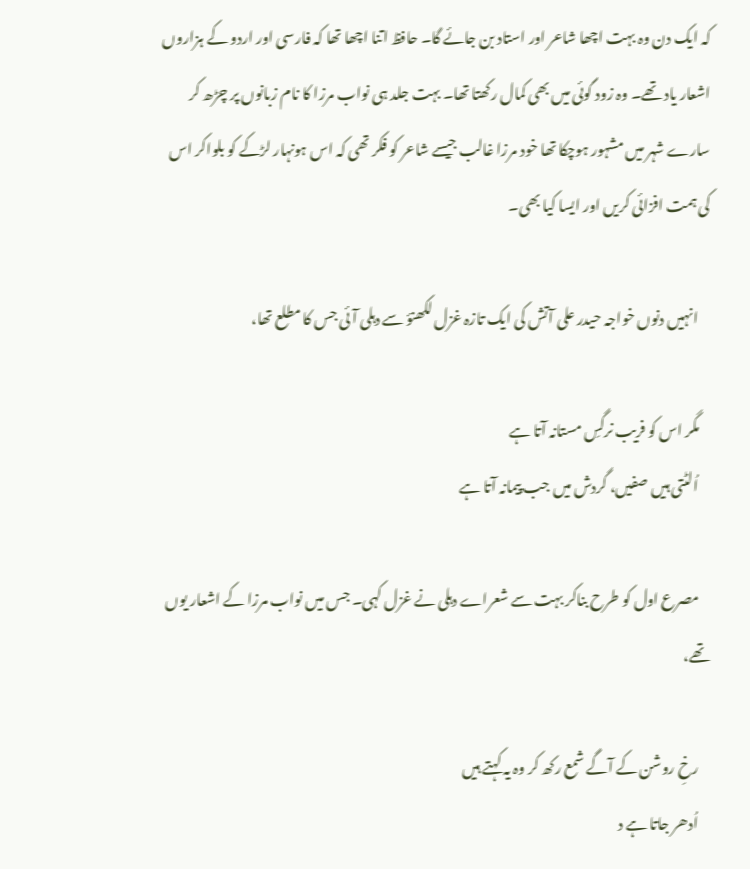کہ ایک دن وہ بہت اچھا شاعر اور استاد بن جائے گا۔ حافظ اتنا اچھا تھا کہ فارسی اور اردو کے ہزاروں اشعار یاد تھے۔ وہ زود گوئی میں بھی کمال رکھتا تھا۔ بہت جلد ہی نواب مرزا کا نام زبانوں پر چڑھ کر سارے شہر میں مشہور ہوچکا تھا خود مرزا غالب جیسے شاعر کو فکر تھی کہ اس ہونہار لڑکے کو بلواکر اس کی ہمت افزائی کریں اور ایسا کیا بھی۔

    انہیں دنوں خواجہ حیدر علی آتش کی ایک تازہ غزل لکھنؤ سے دہلی آئی جس کا مطلع تھا،

    مگر اس کو فریب نرگسِ مستانہ آتا ہے
    اُلٹتی ہیں صفیں، گردش میں جب پیمانہ آتا ہے

    مصرع اول کو طرح بناکر بہت سے شعراے دہلی نے غزل کہی۔ جس میں نواب مرزا کے اشعار یوں تھے،

    رخِ روشن کے آگے شمع رکھ کر وہ یہ کہتے ہیں
    اُدھر جاتا ہے د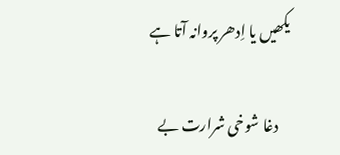یکھیں یا اِدھر پروانہ آتا ہے

    دغا شوخی شرارت بے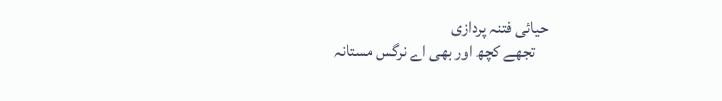حیائی فتنہ پردازی
    تجھے کچھ اور بھی اے نرگس مستانہ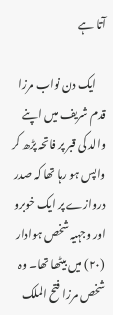آتا ہے

    ایک دن نواب مرزا قدم شریف میں اپنے والد کی قبر پر فاتحہ پڑھ کر واپس ہو رہا تھا کہ صدر دروازے پر ایک خوبرو اور وجہیہ شخص ہوادار (۲۰) میں بیٹھا تھا۔ وہ شخص مرزا فتح الملک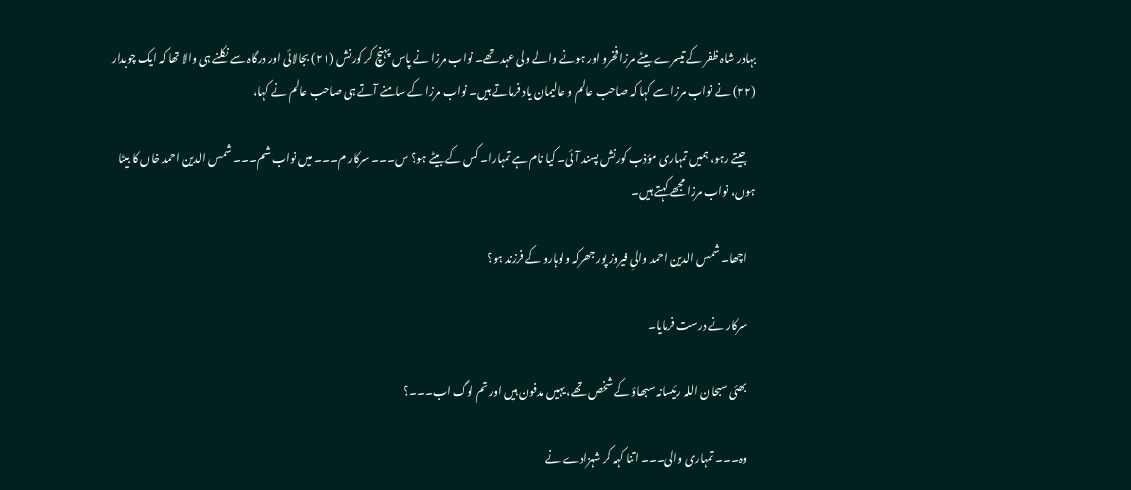بہادر شاہ ظفر کے تیسرے بیٹے مرزا فخرو اور ہونے والے ولی عہد تھے۔ نواب مرزا نے پاس پہنچ کر کورنش (۲۱) بجالائی اور درگاہ سے نکلنے ہی والا تھا کہ ایک چوبدار (۲۲) نے نواب مرزا سے کہا کہ صاحب عالم و عالیمان یاد فرماتے ہیں۔ نواب مرزا کے سامنے آتے ہی صاحب عالم نے کہا،

    جیتے رہو، ہمیں تمہاری مؤذب کورنش پسند آئی۔ کیا نام ہے تمہارا۔ کس کے بیٹے ہو؟ س۔۔۔ سرکار م۔۔۔ میں نواب شم۔۔۔ شمس الدین احمد خاں کا بیٹا ہوں، نواب مرزا مجھے کہتے ہیں۔

    اچھا۔ شمس الدین احمد والیِ فیروز پور جھرکہ ولوہارو کے فرزند ہو؟

    سرکار نے درست فرمایا۔

    بھئی سبحان اللہ رئیسانہ سبھاؤ کے شخص تھے، یہیں مدفون ہیں اور تم لوگ اب۔۔۔؟

    وہ۔۔۔ تمہاری والی۔۔۔ اتنا کہہ کر شہزادے نے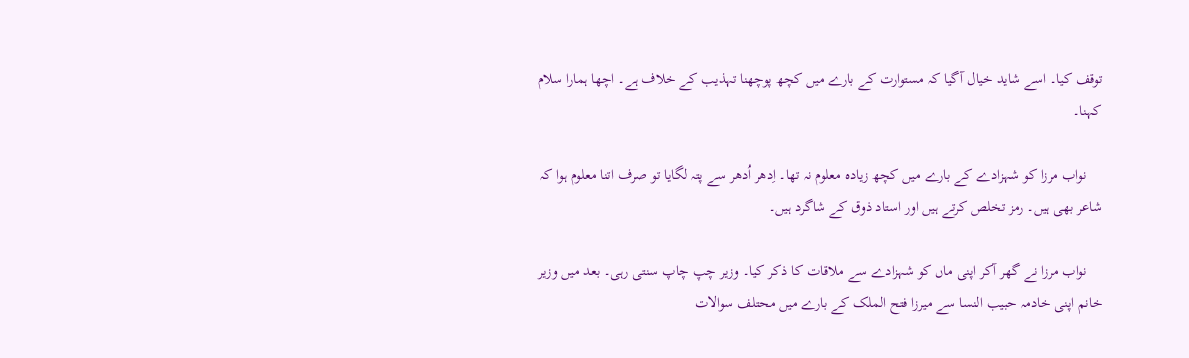توقف کیا۔ اسے شاید خیال آگیا کہ مستوارت کے بارے میں کچھ پوچھنا تہذیب کے خلاف ہے۔ اچھا ہمارا سلام کہنا۔

    نواب مرزا کو شہزادے کے بارے میں کچھ زیادہ معلوم نہ تھا۔ اِدھر اُدھر سے پتہ لگایا تو صرف اتنا معلوم ہوا کہ شاعر بھی ہیں۔ رمز تخلص کرتے ہیں اور استاد ذوق کے شاگرد ہیں۔

    نواب مرزا نے گھر آکر اپنی ماں کو شہزادے سے ملاقات کا ذکر کیا۔ وزیر چپ چاپ سنتی رہی۔ بعد میں وزیر خانم اپنی خادمہ حبیب النسا سے میرزا فتح الملک کے بارے میں محتلف سوالات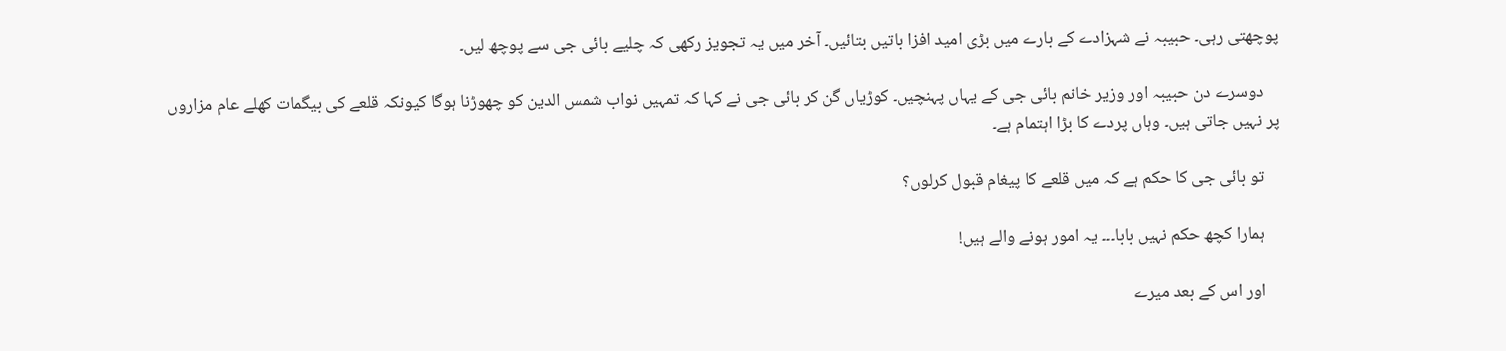پوچھتی رہی۔ حبیبہ نے شہزادے کے بارے میں بڑی امید افزا باتیں بتائیں۔ آخر میں یہ تجویز رکھی کہ چلیے بائی جی سے پوچھ لیں۔

    دوسرے دن حبیبہ اور وزیر خانم بائی جی کے یہاں پہنچیں۔ کوڑیاں گن کر بائی جی نے کہا کہ تمہیں نواب شمس الدین کو چھوڑنا ہوگا کیونکہ قلعے کی بیگمات کھلے عام مزاروں پر نہیں جاتی ہیں۔ وہاں پردے کا بڑا اہتمام ہے۔

    تو بائی جی کا حکم ہے کہ میں قلعے کا پیغام قبول کرلوں؟

    ہمارا کچھ حکم نہیں بابا۔۔۔ یہ امور ہونے والے ہیں!

    اور اس کے بعد میرے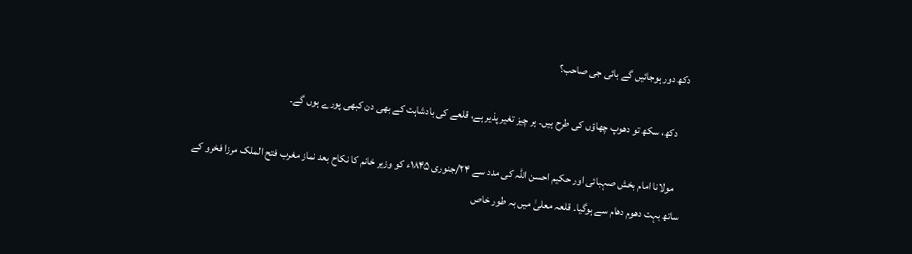دکھ دور ہوجائیں گے بائی جی صاحب؟

    دکھ، سکھ تو دھوپ چھاؤں کی طرح ہیں۔ ہر چیز تغیر پذیر ہے، قلعے کی بادشاہت کے بھی دن کبھی پورے ہوں گے۔

    مولانا امام بخش صہبائی اور حکیم احسن اللہ کی مدد سے ۲۴/جنوری ۱۸۴۵ء کو وزیر خانم کا نکاح بعد نماز مغرب فتح الملک مرزا فخرو کے ساتھ بہت دھوم دھام سے ہوگیا۔ قلعہ معلیٰ میں بہ طور خاص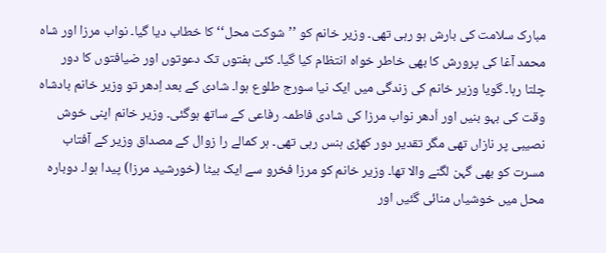مبارک سلامت کی بارش ہو رہی تھی۔ وزیر خانم کو ’’شوکت محل‘‘ کا خطاب دیا گیا۔ نواب مرزا اور شاہ محمد آغا کی پرورش کا بھی خاطر خواہ انتظام کیا گیا۔ کئی ہفتوں تک دعوتوں اور ضیافتوں کا دور چلتا رہا۔ گویا وزیر خانم کی زندگی میں ایک نیا سورج طلوع ہوا۔ شادی کے بعد اِدھر تو وزیر خانم بادشاہ وقت کی بہو بنیں اور اُدھر نواب مرزا کی شادی فاطمہ رفاعی کے ساتھ ہوگئی۔ وزیر خانم اپنی خوش نصیبی پر نازاں تھی مگر تقدیر دور کھڑی ہنس رہی تھی۔ ہر کمالے را زوال کے مصداق وزیر کے آفتاب مسرت کو بھی گہن لگنے والا تھا۔ وزیر خانم کو مرزا فخرو سے ایک بیٹا (خورشید مرزا) پیدا ہوا۔ دوبارہ محل میں خوشیاں منائی گئیں اور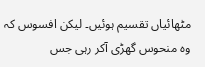مٹھائیاں تقسیم ہوئیں۔ لیکن افسوس کہ وہ منحوس گھڑی آکر رہی جس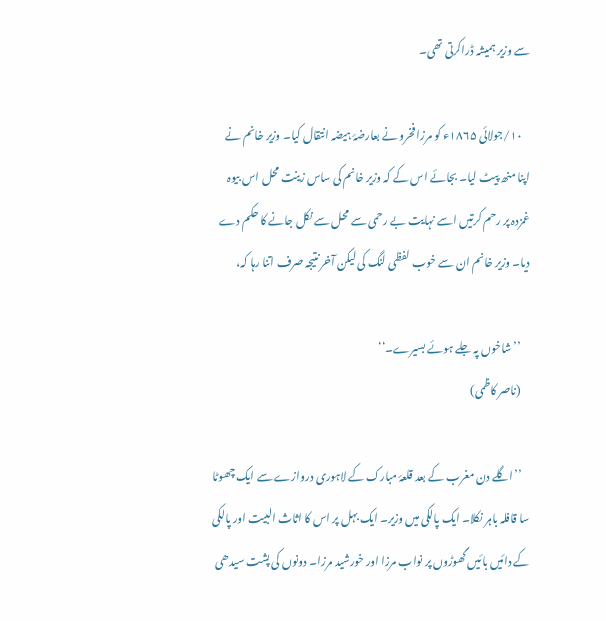سے وزیر ہمیشہ ڈراکرتی تھی۔

    ۱۰/جولائی ۱۸۶۵ء کو مرزا فخرو نے بعارضۂ ہیضہ انتقال کیا۔ وزیر خانم نے اپنا منھ پیٹ لیا۔ بجائے اس کے کہ وزیر خانم کی ساس زینت محل اس بیوہ غمزدہ پر رحم کرتیں اسے نہایت بے رحمی سے محل سے نکل جانے کا حکم دے دیا۔ وزیر خانم ان سے خوب لفظی لنگ کی لیکن آخر نتیجہ صرف اتنا رہا کہ،

    ’’شاخوں پہ جلے ہوئے بسیرے۔‘‘
    (ناصر کاظمی)

    ’’اگلے دن مغرب کے بعد قلعۂ مبارک کے لاہوری دروازے سے ایک چھوٹا سا قافلہ باہر نکلا۔ ایک پالکی میں وزیر۔ ایک بہل پر اس کا اثاث البیت اور پالکی کے دائیں بائیں گھوڑوں پر نواب مرزا اور خورشید مرزا۔ دونوں کی پشت سیدھی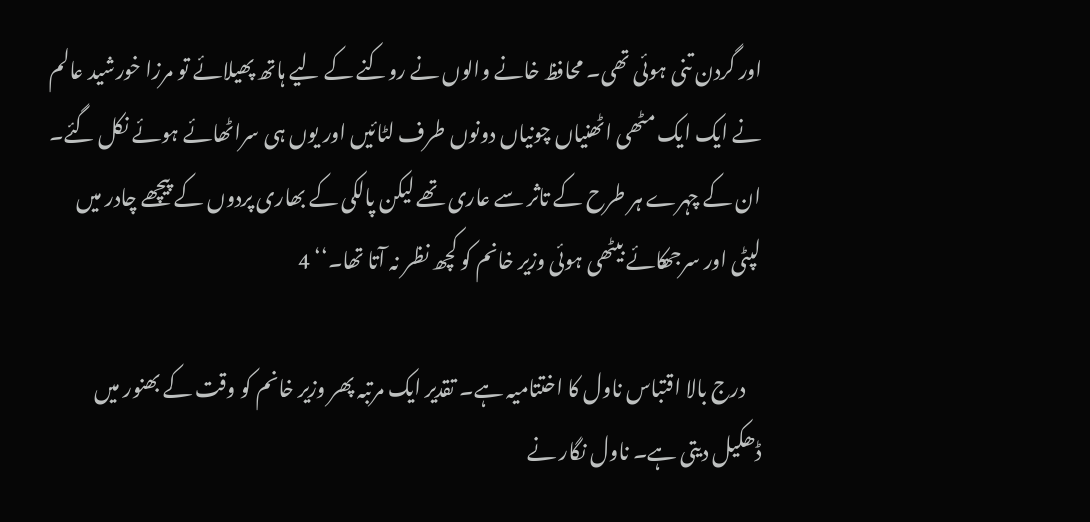اور گردن تنی ہوئی تھی۔ محافظ خانے والوں نے روکنے کے لیے ہاتھ پھیلائے تو مرزا خورشید عالم نے ایک ایک مٹھی اٹھنیاں چونیاں دونوں طرف لٹائیں اور یوں ہی سراٹھائے ہوئے نکل گئے۔ ان کے چہرے ہر طرح کے تاثر سے عاری تھے لیکن پالکی کے بھاری پردوں کے پیچھے چادر میں لپٹی اور سرجھکائے بیٹھی ہوئی وزیر خانم کو کچھ نظر نہ آتا تھا۔‘‘ 4

    درج بالا اقتباس ناول کا اختتامیہ ہے۔ تقدیر ایک مرتبہ پھر وزیر خانم کو وقت کے بھنور میں ڈھکیل دیتی ہے۔ ناول نگار نے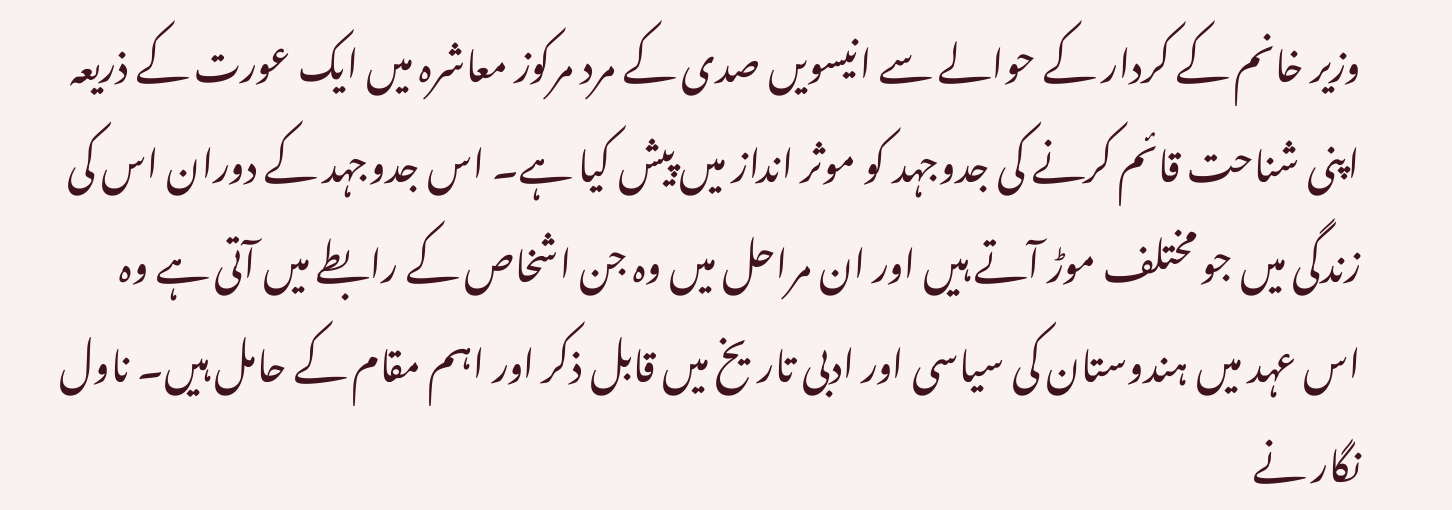وزیر خانم کے کردار کے حوالے سے انیسویں صدی کے مرد مرکوز معاشرہ میں ایک عورت کے ذریعہ اپنی شناحت قائم کرنے کی جدوجہد کو موثر انداز میں پیش کیا ہے۔ اس جدوجہد کے دوران اس کی زندگی میں جو مختلف موڑ آتے ہیں اور ان مراحل میں وہ جن اشخاص کے رابطے میں آتی ہے وہ اس عہد میں ہندوستان کی سیاسی اور ادبی تاریخ میں قابل ذکر اور اہم مقام کے حامل ہیں۔ ناول نگار نے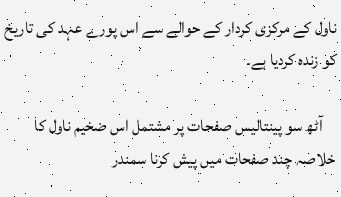ناول کے مرکزی کردار کے حوالے سے اس پورے عہد کی تاریخ کو زندہ کردیا ہے۔

    آٹھ سو پینتالیس صفحات پر مشتمل اس ضخیم ناول کا خلاصہ چند صفحات میں پیش کرنا سمندر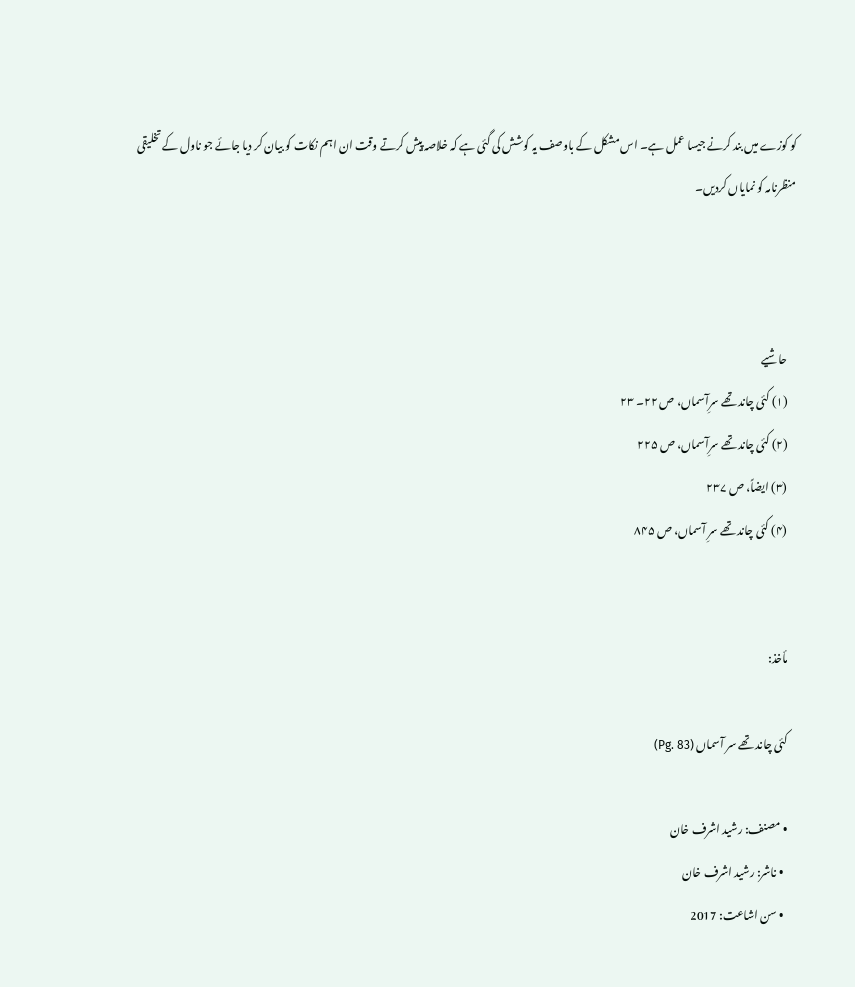کو کوزے میں بند کرنے جیسا عمل ہے۔ اس مشکل کے باوصف یہ کوشش کی گئی ہے کہ خلاصہ پیش کرتے وقت ان اہم نکات کو بیان کر دیا جائے جو ناول کے تخلیقی منظرنامہ کو نمایاں کردیں۔



    حاشیے
    (۱) کئی چاند تھے سرِآسماں، ص ۲۲۔ ۲۳
    (۲) کئی چاند تھے سرِآسماں، ص ۲۲۵
    (۳) ایضاً، ص ۲۳۷
    (۴) کئی چاند تھے سرِ آسماں، ص ۸۴۵


    مأخذ:

    کئی چاند تھے سر آسماں (Pg. 83)

    • مصنف: رشید اشرف خان
      • ناشر: رشید اشرف خان
      • سن اشاعت: 2017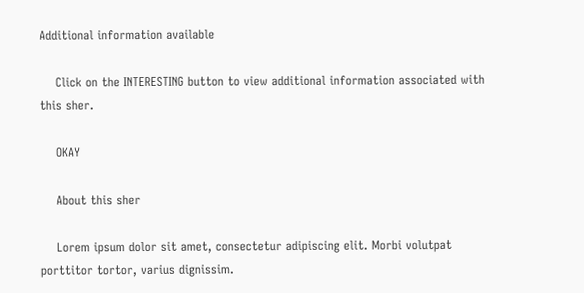Additional information available

    Click on the INTERESTING button to view additional information associated with this sher.

    OKAY

    About this sher

    Lorem ipsum dolor sit amet, consectetur adipiscing elit. Morbi volutpat porttitor tortor, varius dignissim.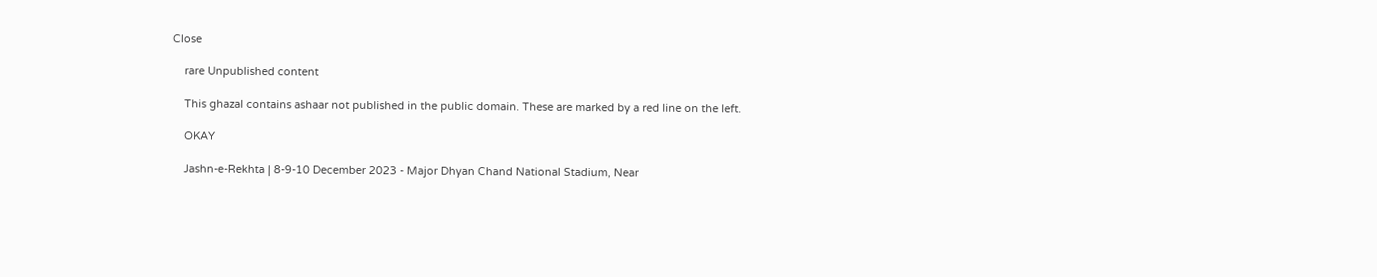Close

    rare Unpublished content

    This ghazal contains ashaar not published in the public domain. These are marked by a red line on the left.

    OKAY

    Jashn-e-Rekhta | 8-9-10 December 2023 - Major Dhyan Chand National Stadium, Near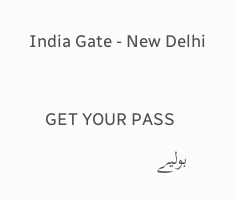India Gate - New Delhi

    GET YOUR PASS
    بولیے